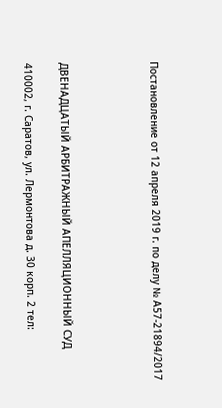Постановление от 12 апреля 2019 г. по делу № А57-21894/2017




ДВЕНАДЦАТЫЙ АРБИТРАЖНЫЙ АПЕЛЛЯЦИОННЫЙ СУД

410002, г. Саратов, ул. Лермонтова д. 30 корп. 2 тел: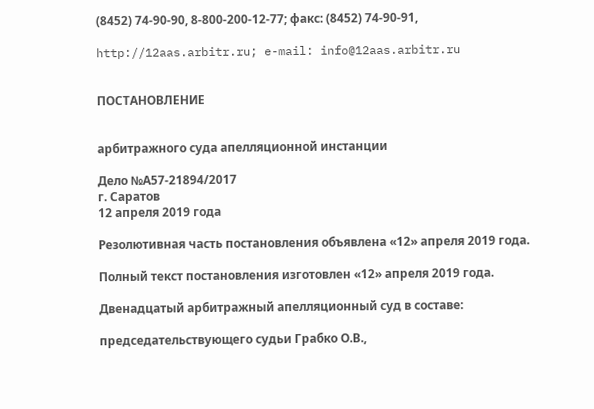(8452) 74-90-90, 8-800-200-12-77; факс: (8452) 74-90-91,

http://12aas.arbitr.ru; e-mail: info@12aas.arbitr.ru


ПОСТАНОВЛЕНИЕ


арбитражного суда апелляционной инстанции

Дело №А57-21894/2017
г. Саратов
12 апреля 2019 года

Резолютивная часть постановления объявлена «12» апреля 2019 года.

Полный текст постановления изготовлен «12» апреля 2019 года.

Двенадцатый арбитражный апелляционный суд в составе:

председательствующего судьи Грабко О.В.,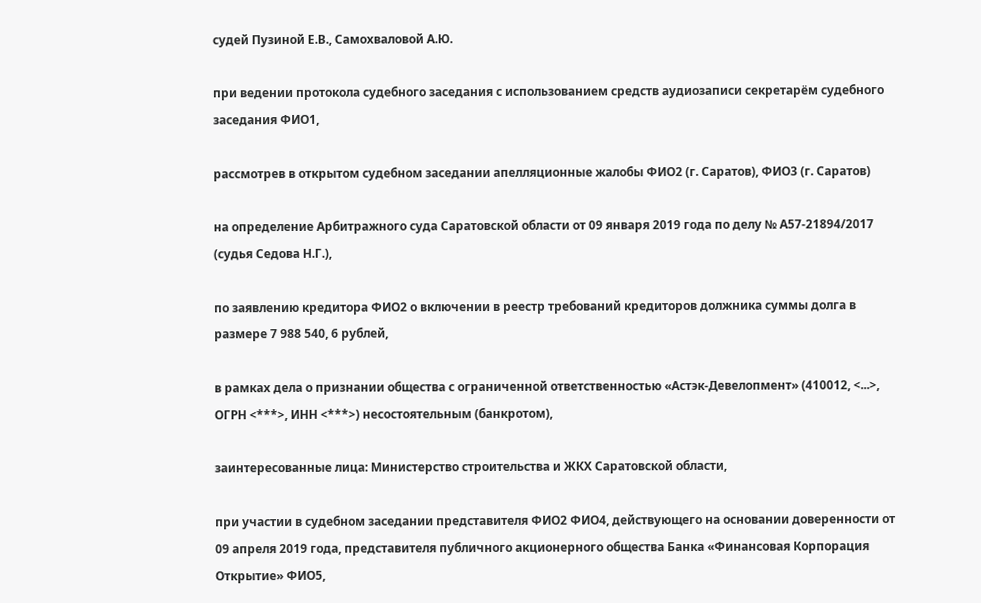судей Пузиной Е.В., Самохваловой А.Ю.

при ведении протокола судебного заседания с использованием средств аудиозаписи секретарём судебного заседания ФИО1,

рассмотрев в открытом судебном заседании апелляционные жалобы ФИО2 (г. Саратов), ФИО3 (г. Саратов)

на определение Арбитражного суда Саратовской области от 09 января 2019 года по делу № А57-21894/2017 (судья Седова Н.Г.),

по заявлению кредитора ФИО2 о включении в реестр требований кредиторов должника суммы долга в размере 7 988 540, 6 рублей,

в рамках дела о признании общества с ограниченной ответственностью «Астэк-Девелопмент» (410012, <...>, ОГРН <***>, ИНН <***>) несостоятельным (банкротом),

заинтересованные лица: Министерство строительства и ЖКХ Саратовской области,

при участии в судебном заседании представителя ФИО2 ФИО4, действующего на основании доверенности от 09 апреля 2019 года, представителя публичного акционерного общества Банка «Финансовая Корпорация Открытие» ФИО5,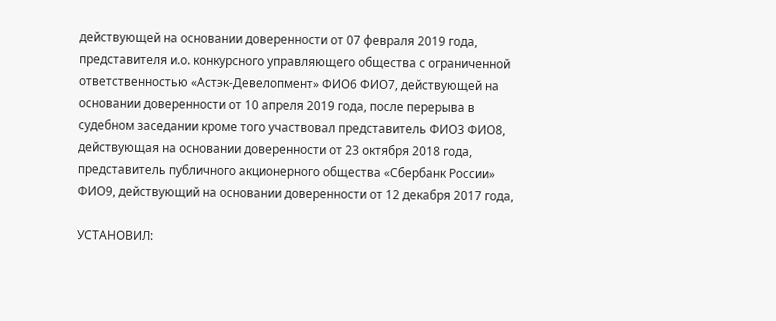действующей на основании доверенности от 07 февраля 2019 года, представителя и.о. конкурсного управляющего общества с ограниченной ответственностью «Астэк-Девелопмент» ФИО6 ФИО7, действующей на основании доверенности от 10 апреля 2019 года, после перерыва в судебном заседании кроме того участвовал представитель ФИО3 ФИО8, действующая на основании доверенности от 23 октября 2018 года, представитель публичного акционерного общества «Сбербанк России» ФИО9, действующий на основании доверенности от 12 декабря 2017 года,

УСТАНОВИЛ: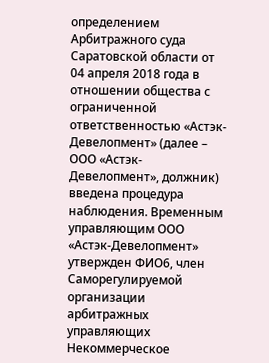определением Арбитражного суда Саратовской области от 04 апреля 2018 года в отношении общества с ограниченной ответственностью «Астэк-Девелопмент» (далее – ООО «Астэк-Девелопмент», должник) введена процедура наблюдения. Временным управляющим ООО «Астэк-Девелопмент» утвержден ФИО6, член Саморегулируемой организации арбитражных управляющих Некоммерческое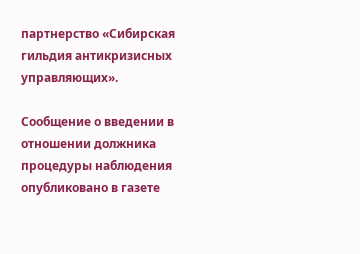партнерство «Сибирская гильдия антикризисных управляющих».

Сообщение о введении в отношении должника процедуры наблюдения опубликовано в газете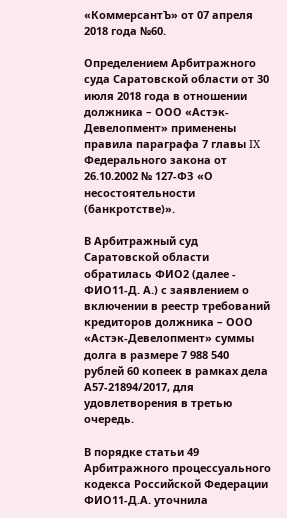«КоммерсантЪ» от 07 апреля 2018 года №60.

Определением Арбитражного суда Саратовской области от 30 июля 2018 года в отношении должника – ООО «Астэк-Девелопмент» применены правила параграфа 7 главы IX Федерального закона от 26.10.2002 № 127-ФЗ «О несостоятельности (банкротстве)».

В Арбитражный суд Саратовской области обратилась ФИО2 (далее - ФИО11-Д. А.) с заявлением о включении в реестр требований кредиторов должника – ООО «Астэк-Девелопмент» суммы долга в размере 7 988 540 рублей 60 копеек в рамках дела А57-21894/2017, для удовлетворения в третью очередь.

В порядке статьи 49 Арбитражного процессуального кодекса Российской Федерации ФИО11-Д.А. уточнила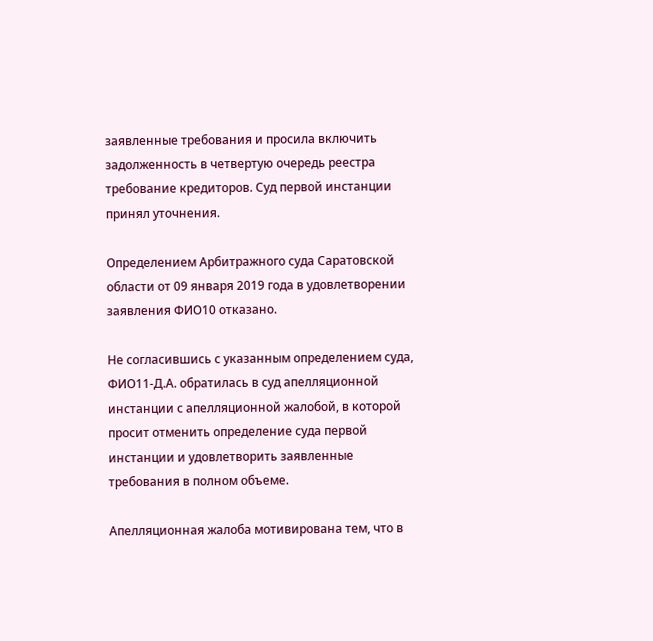заявленные требования и просила включить задолженность в четвертую очередь реестра требование кредиторов. Суд первой инстанции принял уточнения.

Определением Арбитражного суда Саратовской области от 09 января 2019 года в удовлетворении заявления ФИО10 отказано.

Не согласившись с указанным определением суда, ФИО11-Д.А. обратилась в суд апелляционной инстанции с апелляционной жалобой, в которой просит отменить определение суда первой инстанции и удовлетворить заявленные требования в полном объеме.

Апелляционная жалоба мотивирована тем, что в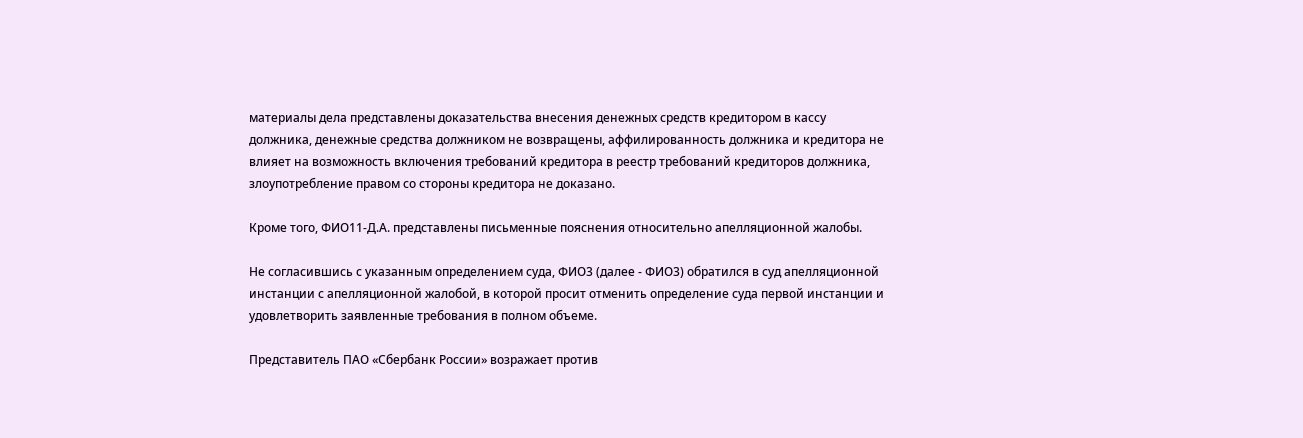материалы дела представлены доказательства внесения денежных средств кредитором в кассу должника, денежные средства должником не возвращены, аффилированность должника и кредитора не влияет на возможность включения требований кредитора в реестр требований кредиторов должника, злоупотребление правом со стороны кредитора не доказано.

Кроме того, ФИО11-Д.А. представлены письменные пояснения относительно апелляционной жалобы.

Не согласившись с указанным определением суда, ФИО3 (далее - ФИО3) обратился в суд апелляционной инстанции с апелляционной жалобой, в которой просит отменить определение суда первой инстанции и удовлетворить заявленные требования в полном объеме.

Представитель ПАО «Сбербанк России» возражает против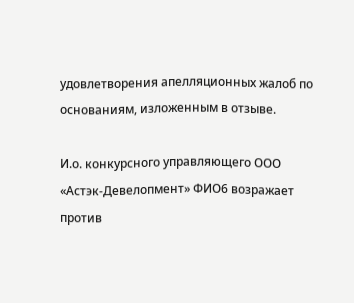удовлетворения апелляционных жалоб по основаниям, изложенным в отзыве.

И.о. конкурсного управляющего ООО «Астэк-Девелопмент» ФИО6 возражает против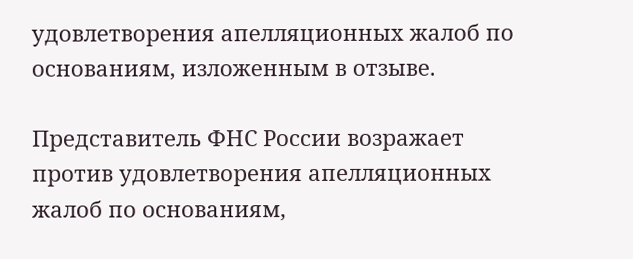удовлетворения апелляционных жалоб по основаниям, изложенным в отзыве.

Представитель ФНС России возражает против удовлетворения апелляционных жалоб по основаниям,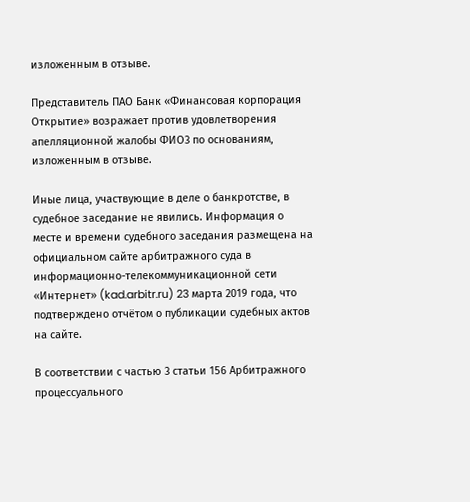изложенным в отзыве.

Представитель ПАО Банк «Финансовая корпорация Открытие» возражает против удовлетворения апелляционной жалобы ФИО3 по основаниям, изложенным в отзыве.

Иные лица, участвующие в деле о банкротстве, в судебное заседание не явились. Информация о месте и времени судебного заседания размещена на официальном сайте арбитражного суда в информационно-телекоммуникационной сети «Интернет» (kad.arbitr.ru) 23 марта 2019 года, что подтверждено отчётом о публикации судебных актов на сайте.

В соответствии с частью 3 статьи 156 Арбитражного процессуального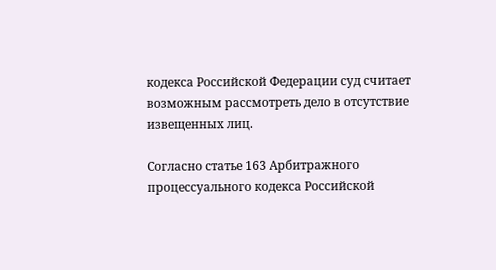кодекса Российской Федерации суд считает возможным рассмотреть дело в отсутствие извещенных лиц.

Согласно статье 163 Арбитражного процессуального кодекса Российской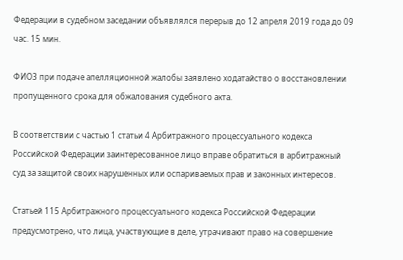Федерации в судебном заседании объявлялся перерыв до 12 апреля 2019 года до 09 час. 15 мин.

ФИО3 при подаче апелляционной жалобы заявлено ходатайство о восстановлении пропущенного срока для обжалования судебного акта.

В соответствии с частью 1 статьи 4 Арбитражного процессуального кодекса Российской Федерации заинтересованное лицо вправе обратиться в арбитражный суд за защитой своих нарушенных или оспариваемых прав и законных интересов.

Статьей 115 Арбитражного процессуального кодекса Российской Федерации предусмотрено, что лица, участвующие в деле, утрачивают право на совершение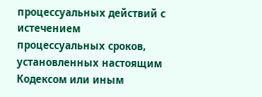процессуальных действий с истечением процессуальных сроков, установленных настоящим Кодексом или иным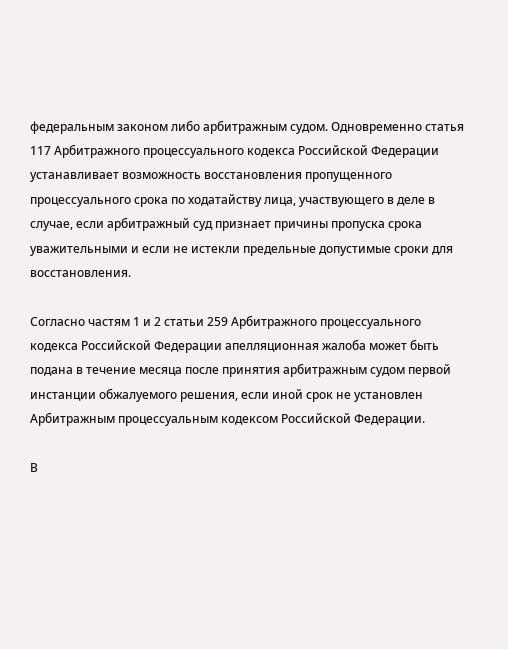федеральным законом либо арбитражным судом. Одновременно статья 117 Арбитражного процессуального кодекса Российской Федерации устанавливает возможность восстановления пропущенного процессуального срока по ходатайству лица, участвующего в деле в случае, если арбитражный суд признает причины пропуска срока уважительными и если не истекли предельные допустимые сроки для восстановления.

Согласно частям 1 и 2 статьи 259 Арбитражного процессуального кодекса Российской Федерации апелляционная жалоба может быть подана в течение месяца после принятия арбитражным судом первой инстанции обжалуемого решения, если иной срок не установлен Арбитражным процессуальным кодексом Российской Федерации.

В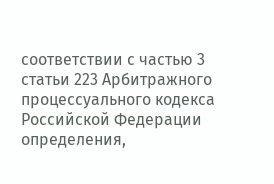соответствии с частью 3 статьи 223 Арбитражного процессуального кодекса Российской Федерации определения,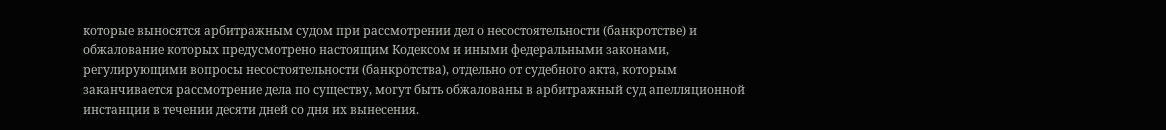которые выносятся арбитражным судом при рассмотрении дел о несостоятельности (банкротстве) и обжалование которых предусмотрено настоящим Кодексом и иными федеральными законами, регулирующими вопросы несостоятельности (банкротства), отдельно от судебного акта, которым заканчивается рассмотрение дела по существу, могут быть обжалованы в арбитражный суд апелляционной инстанции в течении десяти дней со дня их вынесения.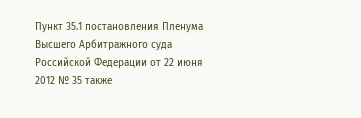Пункт 35.1 постановления Пленума Высшего Арбитражного суда Российской Федерации от 22 июня 2012 № 35 также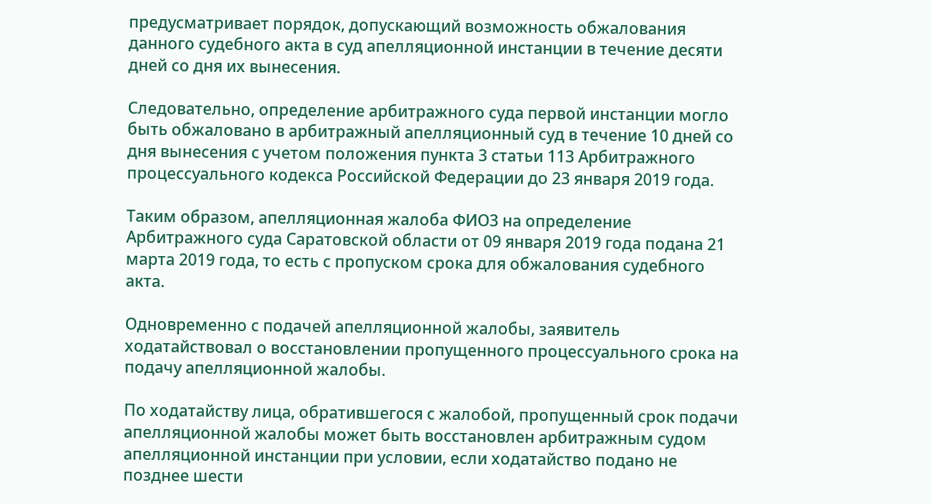предусматривает порядок, допускающий возможность обжалования данного судебного акта в суд апелляционной инстанции в течение десяти дней со дня их вынесения.

Следовательно, определение арбитражного суда первой инстанции могло быть обжаловано в арбитражный апелляционный суд в течение 10 дней со дня вынесения с учетом положения пункта 3 статьи 113 Арбитражного процессуального кодекса Российской Федерации до 23 января 2019 года.

Таким образом, апелляционная жалоба ФИО3 на определение Арбитражного суда Саратовской области от 09 января 2019 года подана 21 марта 2019 года, то есть с пропуском срока для обжалования судебного акта.

Одновременно с подачей апелляционной жалобы, заявитель ходатайствовал о восстановлении пропущенного процессуального срока на подачу апелляционной жалобы.

По ходатайству лица, обратившегося с жалобой, пропущенный срок подачи апелляционной жалобы может быть восстановлен арбитражным судом апелляционной инстанции при условии, если ходатайство подано не позднее шести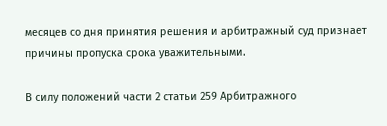месяцев со дня принятия решения и арбитражный суд признает причины пропуска срока уважительными.

В силу положений части 2 статьи 259 Арбитражного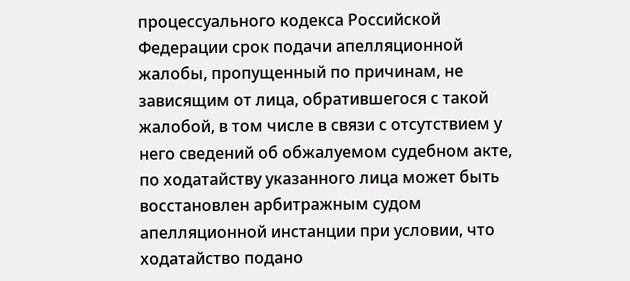процессуального кодекса Российской Федерации срок подачи апелляционной жалобы, пропущенный по причинам, не зависящим от лица, обратившегося с такой жалобой, в том числе в связи с отсутствием у него сведений об обжалуемом судебном акте, по ходатайству указанного лица может быть восстановлен арбитражным судом апелляционной инстанции при условии, что ходатайство подано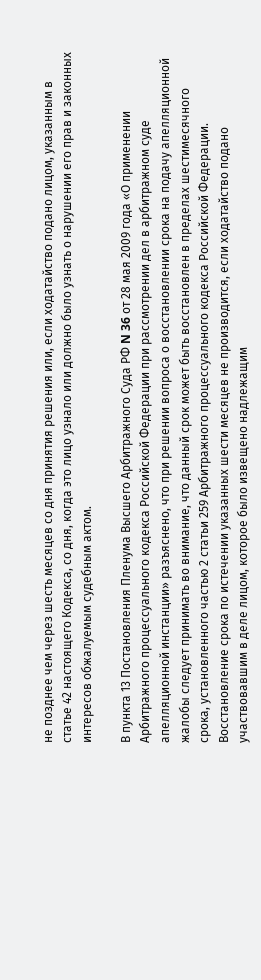не позднее чем через шесть месяцев со дня принятия решения или, если ходатайство подано лицом, указанным в статье 42 настоящего Кодекса, со дня, когда это лицо узнало или должно было узнать о нарушении его прав и законных интересов обжалуемым судебным актом.

В пункта 13 Постановления Пленума Высшего Арбитражного Суда РФ N 36 от 28 мая 2009 года «О применении Арбитражного процессуального кодекса Российской Федерации при рассмотрении дел в арбитражном суде апелляционной инстанции» разъяснено, что при решении вопроса о восстановлении срока на подачу апелляционной жалобы следует принимать во внимание, что данный срок может быть восстановлен в пределах шестимесячного срока, установленного частью 2 статьи 259 Арбитражного процессуального кодекса Российской Федерации. Восстановление срока по истечении указанных шести месяцев не производится, если ходатайство подано участвовавшим в деле лицом, которое было извещено надлежащим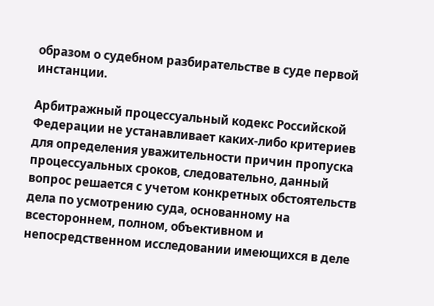образом о судебном разбирательстве в суде первой инстанции.

Арбитражный процессуальный кодекс Российской Федерации не устанавливает каких-либо критериев для определения уважительности причин пропуска процессуальных сроков, следовательно, данный вопрос решается с учетом конкретных обстоятельств дела по усмотрению суда, основанному на всестороннем, полном, объективном и непосредственном исследовании имеющихся в деле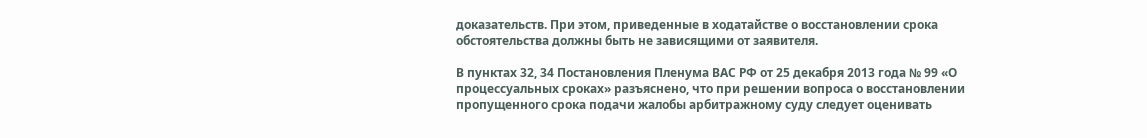доказательств. При этом, приведенные в ходатайстве о восстановлении срока обстоятельства должны быть не зависящими от заявителя.

В пунктах 32, 34 Постановления Пленума ВАС РФ от 25 декабря 2013 года № 99 «О процессуальных сроках» разъяснено, что при решении вопроса о восстановлении пропущенного срока подачи жалобы арбитражному суду следует оценивать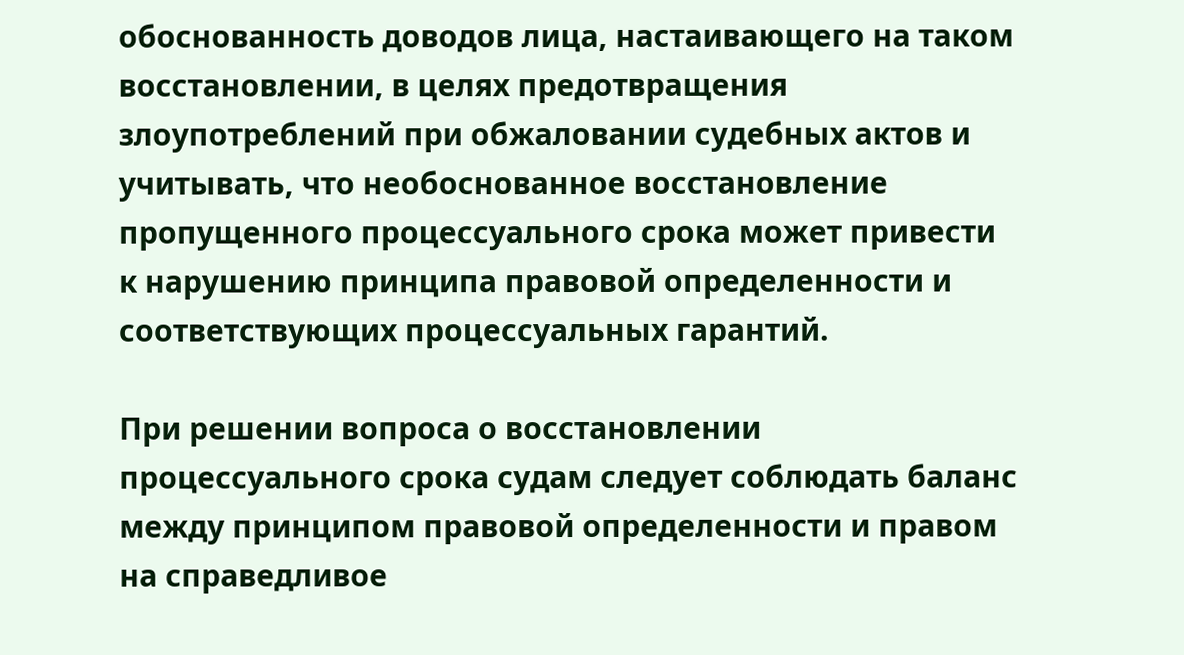обоснованность доводов лица, настаивающего на таком восстановлении, в целях предотвращения злоупотреблений при обжаловании судебных актов и учитывать, что необоснованное восстановление пропущенного процессуального срока может привести к нарушению принципа правовой определенности и соответствующих процессуальных гарантий.

При решении вопроса о восстановлении процессуального срока судам следует соблюдать баланс между принципом правовой определенности и правом на справедливое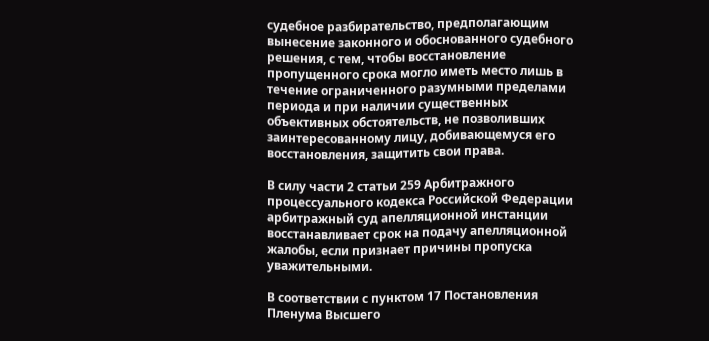судебное разбирательство, предполагающим вынесение законного и обоснованного судебного решения, с тем, чтобы восстановление пропущенного срока могло иметь место лишь в течение ограниченного разумными пределами периода и при наличии существенных объективных обстоятельств, не позволивших заинтересованному лицу, добивающемуся его восстановления, защитить свои права.

В силу части 2 статьи 259 Арбитражного процессуального кодекса Российской Федерации арбитражный суд апелляционной инстанции восстанавливает срок на подачу апелляционной жалобы, если признает причины пропуска уважительными.

В соответствии с пунктом 17 Постановления Пленума Высшего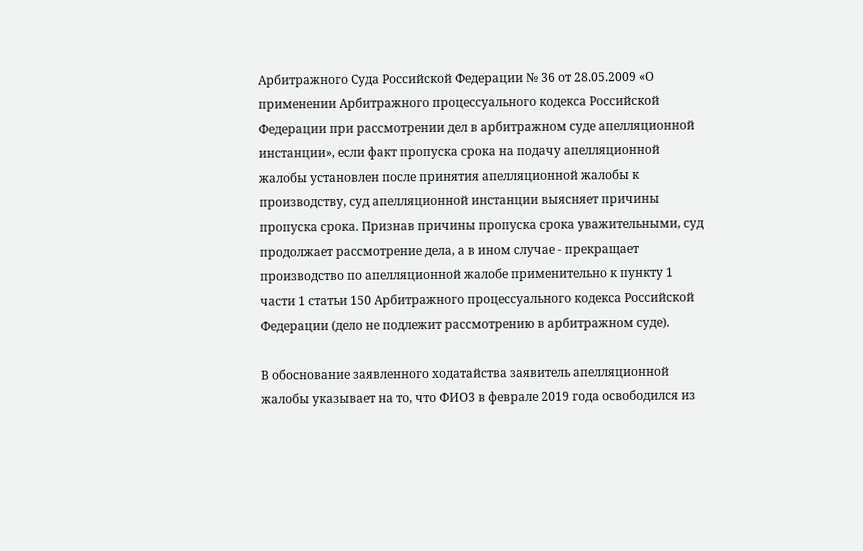Арбитражного Суда Российской Федерации № 36 от 28.05.2009 «О применении Арбитражного процессуального кодекса Российской Федерации при рассмотрении дел в арбитражном суде апелляционной инстанции», если факт пропуска срока на подачу апелляционной жалобы установлен после принятия апелляционной жалобы к производству, суд апелляционной инстанции выясняет причины пропуска срока. Признав причины пропуска срока уважительными, суд продолжает рассмотрение дела, а в ином случае - прекращает производство по апелляционной жалобе применительно к пункту 1 части 1 статьи 150 Арбитражного процессуального кодекса Российской Федерации (дело не подлежит рассмотрению в арбитражном суде).

В обоснование заявленного ходатайства заявитель апелляционной жалобы указывает на то, что ФИО3 в феврале 2019 года освободился из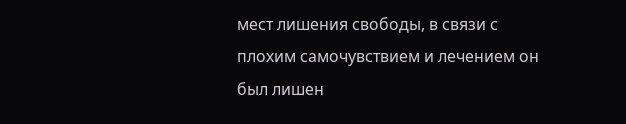мест лишения свободы, в связи с плохим самочувствием и лечением он был лишен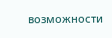возможности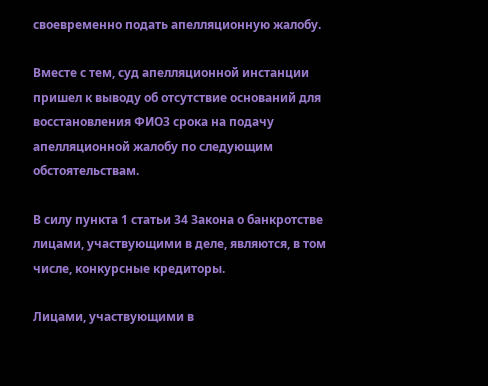своевременно подать апелляционную жалобу.

Вместе с тем, суд апелляционной инстанции пришел к выводу об отсутствие оснований для восстановления ФИО3 срока на подачу апелляционной жалобу по следующим обстоятельствам.

В силу пункта 1 статьи 34 Закона о банкротстве лицами, участвующими в деле, являются, в том числе, конкурсные кредиторы.

Лицами, участвующими в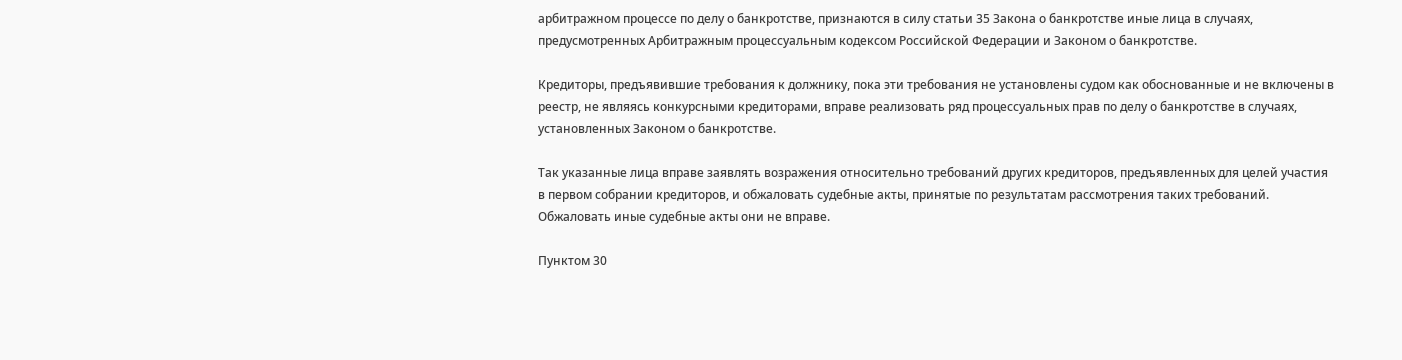арбитражном процессе по делу о банкротстве, признаются в силу статьи 35 Закона о банкротстве иные лица в случаях, предусмотренных Арбитражным процессуальным кодексом Российской Федерации и Законом о банкротстве.

Кредиторы, предъявившие требования к должнику, пока эти требования не установлены судом как обоснованные и не включены в реестр, не являясь конкурсными кредиторами, вправе реализовать ряд процессуальных прав по делу о банкротстве в случаях, установленных Законом о банкротстве.

Так указанные лица вправе заявлять возражения относительно требований других кредиторов, предъявленных для целей участия в первом собрании кредиторов, и обжаловать судебные акты, принятые по результатам рассмотрения таких требований. Обжаловать иные судебные акты они не вправе.

Пунктом 30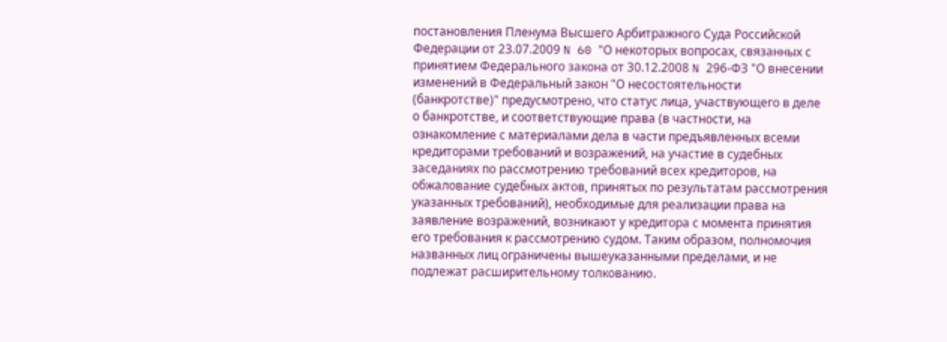постановления Пленума Высшего Арбитражного Суда Российской Федерации от 23.07.2009 N 60 "О некоторых вопросах, связанных с принятием Федерального закона от 30.12.2008 N 296-ФЗ "О внесении изменений в Федеральный закон "О несостоятельности (банкротстве)" предусмотрено, что статус лица, участвующего в деле о банкротстве, и соответствующие права (в частности, на ознакомление с материалами дела в части предъявленных всеми кредиторами требований и возражений, на участие в судебных заседаниях по рассмотрению требований всех кредиторов, на обжалование судебных актов, принятых по результатам рассмотрения указанных требований), необходимые для реализации права на заявление возражений, возникают у кредитора с момента принятия его требования к рассмотрению судом. Таким образом, полномочия названных лиц ограничены вышеуказанными пределами, и не подлежат расширительному толкованию.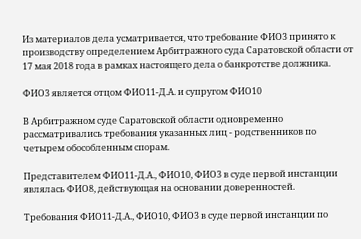Из материалов дела усматривается, что требование ФИО3 принято к производству определением Арбитражного суда Саратовской области от 17 мая 2018 года в рамках настоящего дела о банкротстве должника.

ФИО3 является отцом ФИО11-Д.А. и супругом ФИО10

В Арбитражном суде Саратовской области одновременно рассматривались требования указанных лиц - родственников по четырем обособленным спорам.

Представителем ФИО11-Д.А., ФИО10, ФИО3 в суде первой инстанции являлась ФИО8, действующая на основании доверенностей.

Требования ФИО11-Д.А., ФИО10, ФИО3 в суде первой инстанции по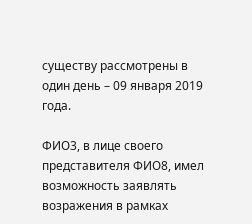существу рассмотрены в один день – 09 января 2019 года.

ФИО3, в лице своего представителя ФИО8, имел возможность заявлять возражения в рамках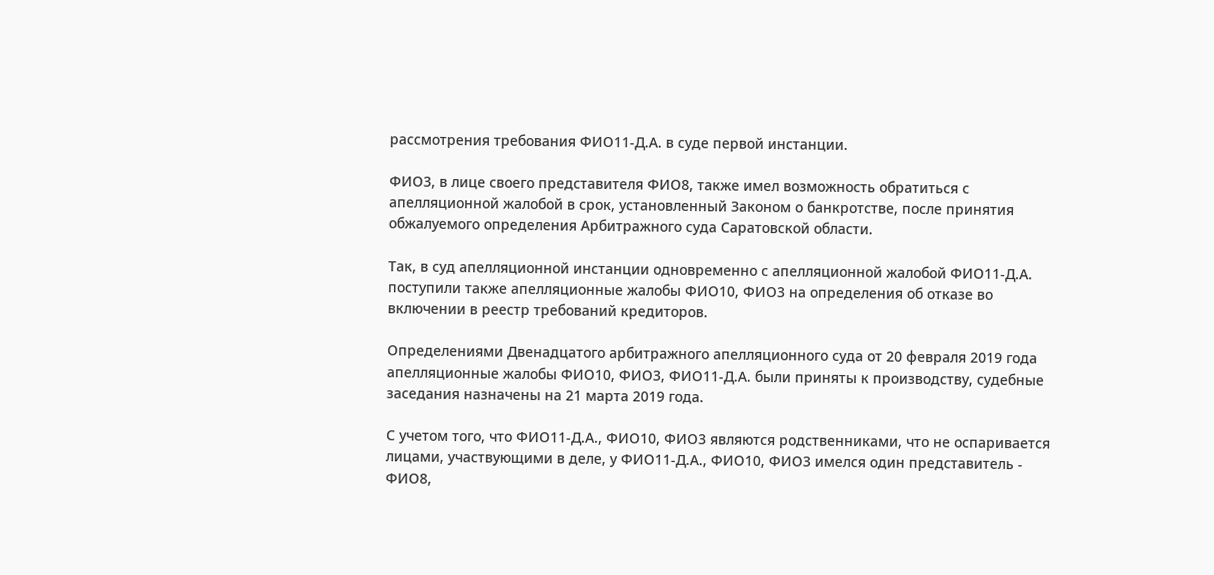рассмотрения требования ФИО11-Д.А. в суде первой инстанции.

ФИО3, в лице своего представителя ФИО8, также имел возможность обратиться с апелляционной жалобой в срок, установленный Законом о банкротстве, после принятия обжалуемого определения Арбитражного суда Саратовской области.

Так, в суд апелляционной инстанции одновременно с апелляционной жалобой ФИО11-Д.А. поступили также апелляционные жалобы ФИО10, ФИО3 на определения об отказе во включении в реестр требований кредиторов.

Определениями Двенадцатого арбитражного апелляционного суда от 20 февраля 2019 года апелляционные жалобы ФИО10, ФИО3, ФИО11-Д.А. были приняты к производству, судебные заседания назначены на 21 марта 2019 года.

С учетом того, что ФИО11-Д.А., ФИО10, ФИО3 являются родственниками, что не оспаривается лицами, участвующими в деле, у ФИО11-Д.А., ФИО10, ФИО3 имелся один представитель - ФИО8,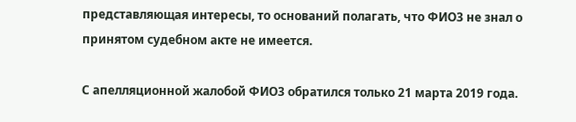представляющая интересы, то оснований полагать, что ФИО3 не знал о принятом судебном акте не имеется.

С апелляционной жалобой ФИО3 обратился только 21 марта 2019 года.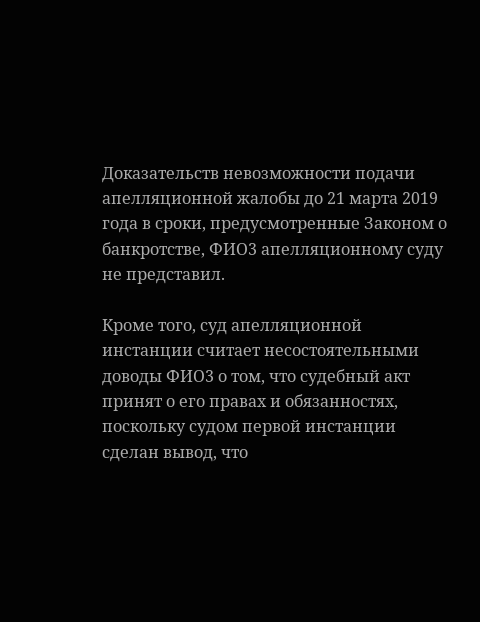Доказательств невозможности подачи апелляционной жалобы до 21 марта 2019 года в сроки, предусмотренные Законом о банкротстве, ФИО3 апелляционному суду не представил.

Кроме того, суд апелляционной инстанции считает несостоятельными доводы ФИО3 о том, что судебный акт принят о его правах и обязанностях, поскольку судом первой инстанции сделан вывод, что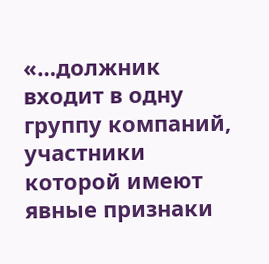«…должник входит в одну группу компаний, участники которой имеют явные признаки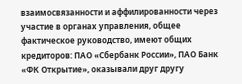взаимосвязанности и аффилированности через участие в органах управления, общее фактическое руководство, имеют общих кредиторов: ПАО «Сбербанк России», ПАО Банк «ФК Открытие», оказывали друг другу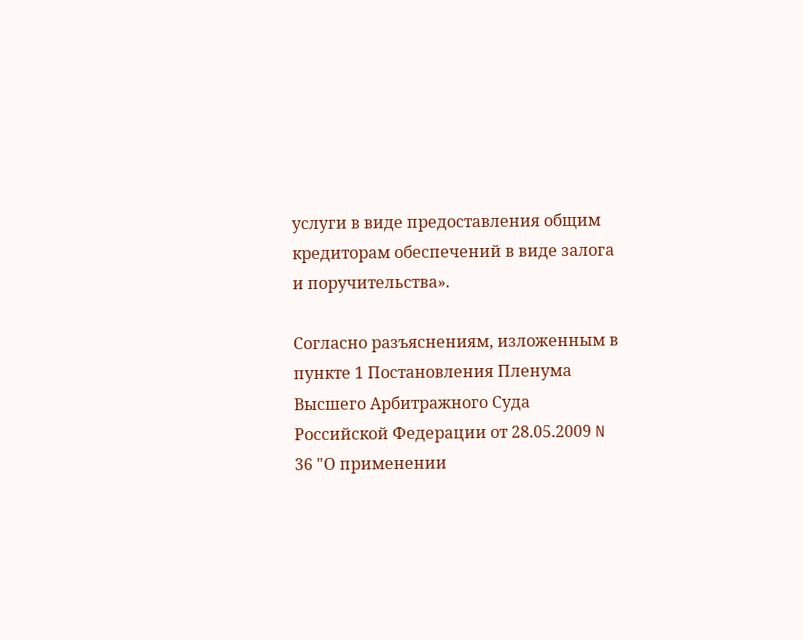услуги в виде предоставления общим кредиторам обеспечений в виде залога и поручительства».

Согласно разъяснениям, изложенным в пункте 1 Постановления Пленума Высшего Арбитражного Суда Российской Федерации от 28.05.2009 N 36 "О применении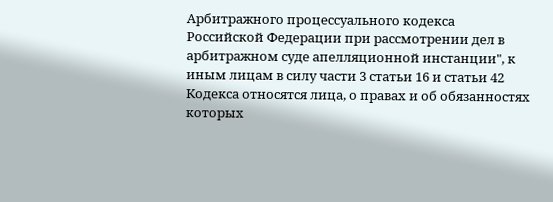Арбитражного процессуального кодекса Российской Федерации при рассмотрении дел в арбитражном суде апелляционной инстанции", к иным лицам в силу части 3 статьи 16 и статьи 42 Кодекса относятся лица, о правах и об обязанностях которых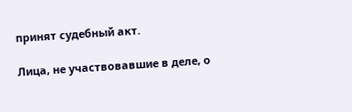принят судебный акт.

Лица, не участвовавшие в деле, о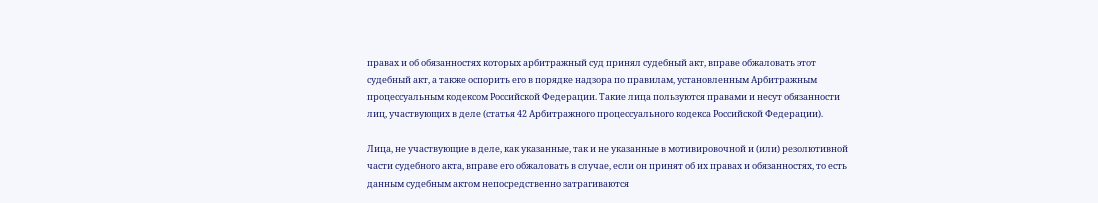правах и об обязанностях которых арбитражный суд принял судебный акт, вправе обжаловать этот судебный акт, а также оспорить его в порядке надзора по правилам, установленным Арбитражным процессуальным кодексом Российской Федерации. Такие лица пользуются правами и несут обязанности лиц, участвующих в деле (статья 42 Арбитражного процессуального кодекса Российской Федерации).

Лица, не участвующие в деле, как указанные, так и не указанные в мотивировочной и (или) резолютивной части судебного акта, вправе его обжаловать в случае, если он принят об их правах и обязанностях, то есть данным судебным актом непосредственно затрагиваются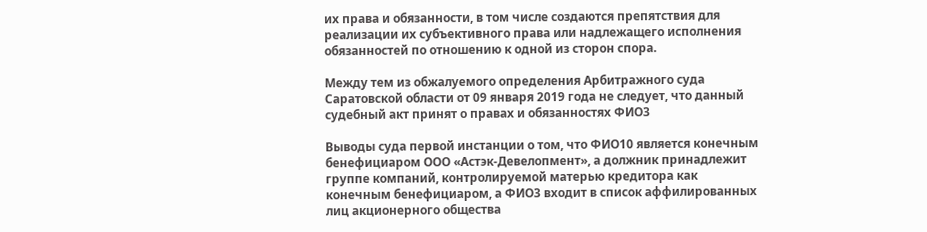их права и обязанности, в том числе создаются препятствия для реализации их субъективного права или надлежащего исполнения обязанностей по отношению к одной из сторон спора.

Между тем из обжалуемого определения Арбитражного суда Саратовской области от 09 января 2019 года не следует, что данный судебный акт принят о правах и обязанностях ФИО3

Выводы суда первой инстанции о том, что ФИО10 является конечным бенефициаром ООО «Астэк-Девелопмент», а должник принадлежит группе компаний, контролируемой матерью кредитора как конечным бенефициаром, а ФИО3 входит в список аффилированных лиц акционерного общества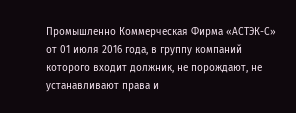Промышленно Коммерческая Фирма «АСТЭК-С» от 01 июля 2016 года, в группу компаний которого входит должник, не порождают, не устанавливают права и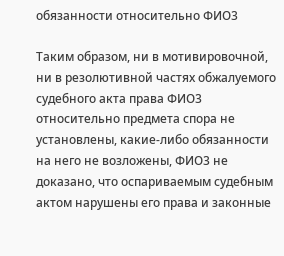обязанности относительно ФИО3

Таким образом, ни в мотивировочной, ни в резолютивной частях обжалуемого судебного акта права ФИО3 относительно предмета спора не установлены, какие-либо обязанности на него не возложены, ФИО3 не доказано, что оспариваемым судебным актом нарушены его права и законные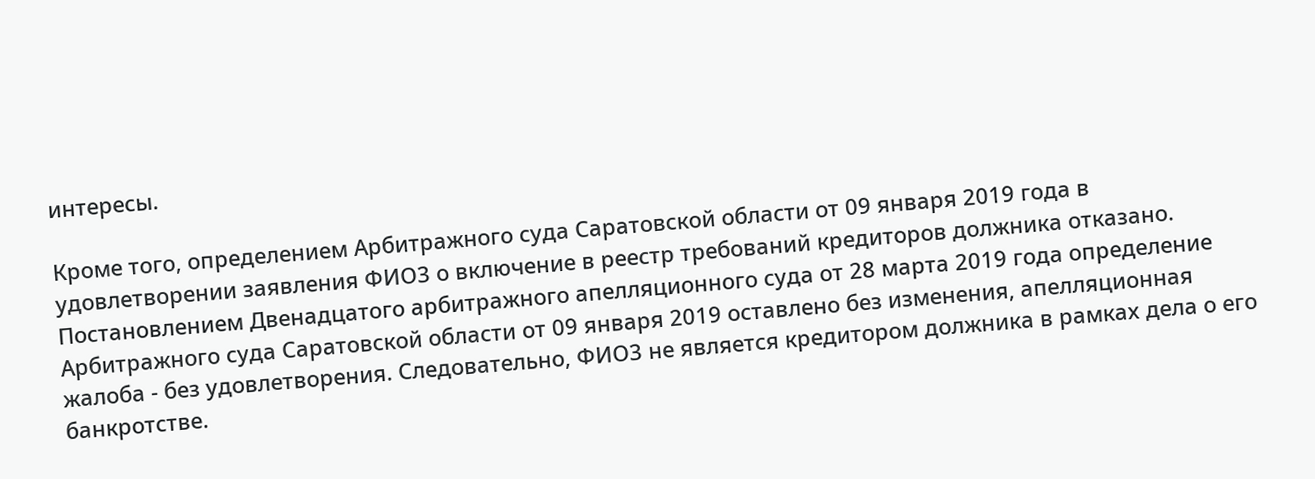интересы.

Кроме того, определением Арбитражного суда Саратовской области от 09 января 2019 года в удовлетворении заявления ФИО3 о включение в реестр требований кредиторов должника отказано. Постановлением Двенадцатого арбитражного апелляционного суда от 28 марта 2019 года определение Арбитражного суда Саратовской области от 09 января 2019 оставлено без изменения, апелляционная жалоба - без удовлетворения. Следовательно, ФИО3 не является кредитором должника в рамках дела о его банкротстве.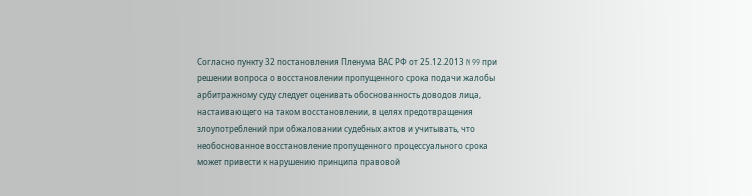Согласно пункту 32 постановления Пленума ВАС РФ от 25.12.2013 N 99 при решении вопроса о восстановлении пропущенного срока подачи жалобы арбитражному суду следует оценивать обоснованность доводов лица, настаивающего на таком восстановлении, в целях предотвращения злоупотреблений при обжаловании судебных актов и учитывать, что необоснованное восстановление пропущенного процессуального срока может привести к нарушению принципа правовой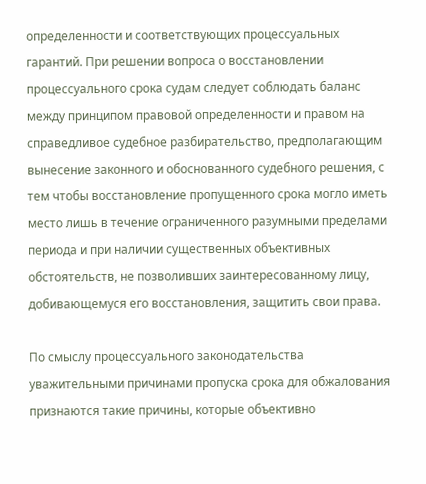определенности и соответствующих процессуальных гарантий. При решении вопроса о восстановлении процессуального срока судам следует соблюдать баланс между принципом правовой определенности и правом на справедливое судебное разбирательство, предполагающим вынесение законного и обоснованного судебного решения, с тем чтобы восстановление пропущенного срока могло иметь место лишь в течение ограниченного разумными пределами периода и при наличии существенных объективных обстоятельств, не позволивших заинтересованному лицу, добивающемуся его восстановления, защитить свои права.

По смыслу процессуального законодательства уважительными причинами пропуска срока для обжалования признаются такие причины, которые объективно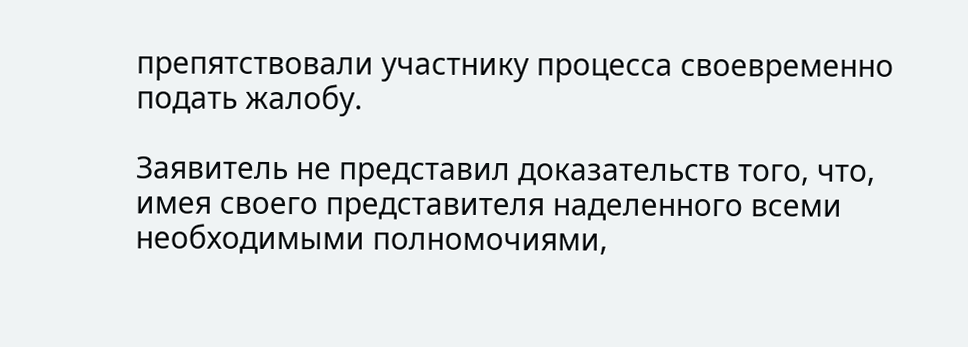препятствовали участнику процесса своевременно подать жалобу.

Заявитель не представил доказательств того, что, имея своего представителя наделенного всеми необходимыми полномочиями,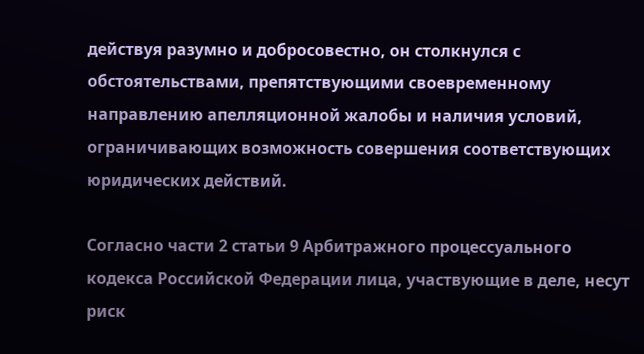действуя разумно и добросовестно, он столкнулся с обстоятельствами, препятствующими своевременному направлению апелляционной жалобы и наличия условий, ограничивающих возможность совершения соответствующих юридических действий.

Согласно части 2 статьи 9 Арбитражного процессуального кодекса Российской Федерации лица, участвующие в деле, несут риск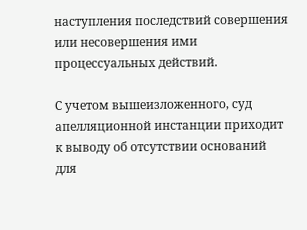наступления последствий совершения или несовершения ими процессуальных действий.

С учетом вышеизложенного, суд апелляционной инстанции приходит к выводу об отсутствии оснований для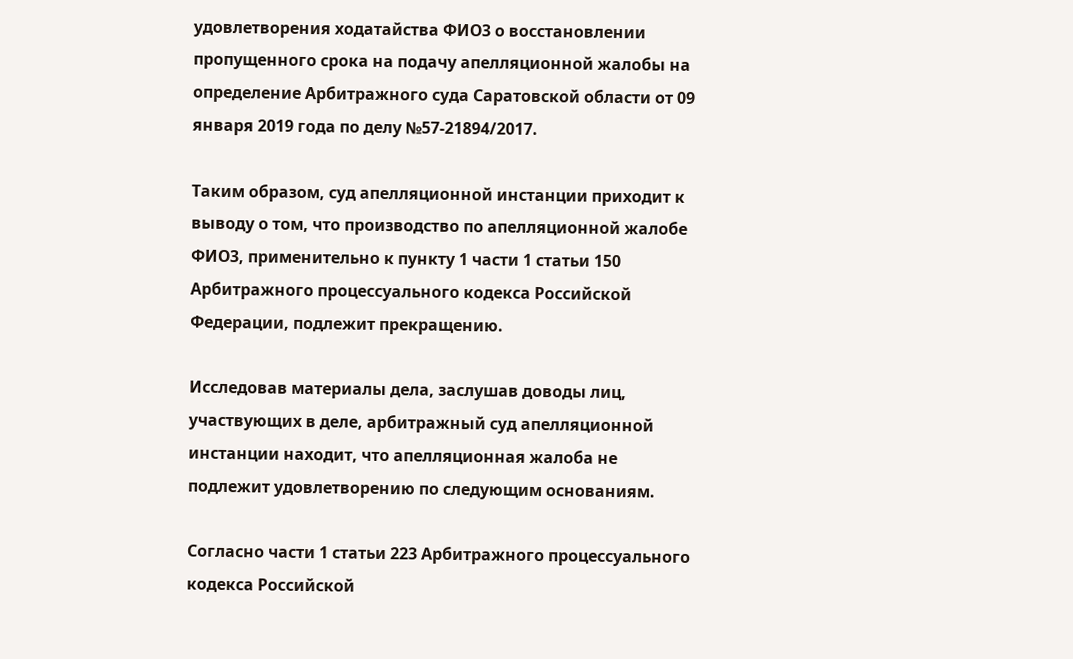удовлетворения ходатайства ФИО3 о восстановлении пропущенного срока на подачу апелляционной жалобы на определение Арбитражного суда Саратовской области от 09 января 2019 года по делу №57-21894/2017.

Таким образом, суд апелляционной инстанции приходит к выводу о том, что производство по апелляционной жалобе ФИО3, применительно к пункту 1 части 1 статьи 150 Арбитражного процессуального кодекса Российской Федерации, подлежит прекращению.

Исследовав материалы дела, заслушав доводы лиц, участвующих в деле, арбитражный суд апелляционной инстанции находит, что апелляционная жалоба не подлежит удовлетворению по следующим основаниям.

Согласно части 1 статьи 223 Арбитражного процессуального кодекса Российской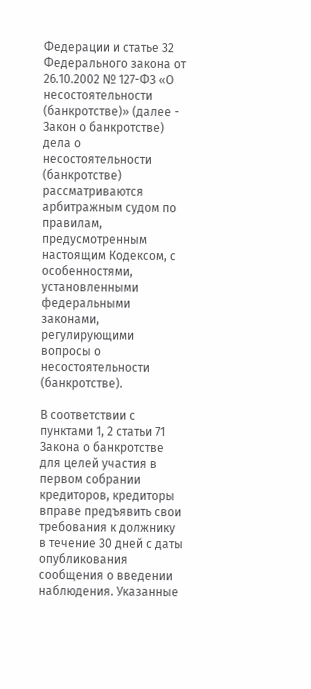Федерации и статье 32 Федерального закона от 26.10.2002 № 127-ФЗ «О несостоятельности (банкротстве)» (далее - Закон о банкротстве) дела о несостоятельности (банкротстве) рассматриваются арбитражным судом по правилам, предусмотренным настоящим Кодексом, с особенностями, установленными федеральными законами, регулирующими вопросы о несостоятельности (банкротстве).

В соответствии с пунктами 1, 2 статьи 71 Закона о банкротстве для целей участия в первом собрании кредиторов, кредиторы вправе предъявить свои требования к должнику в течение 30 дней с даты опубликования сообщения о введении наблюдения. Указанные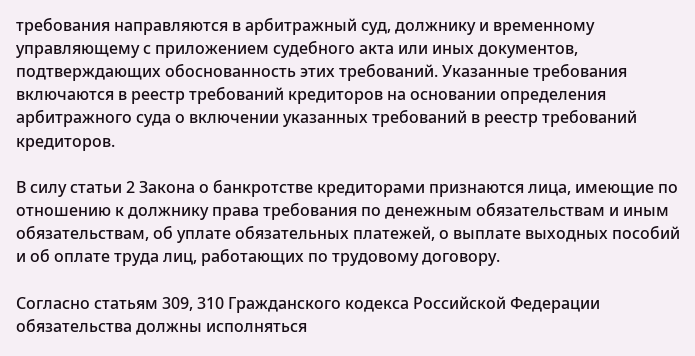требования направляются в арбитражный суд, должнику и временному управляющему с приложением судебного акта или иных документов, подтверждающих обоснованность этих требований. Указанные требования включаются в реестр требований кредиторов на основании определения арбитражного суда о включении указанных требований в реестр требований кредиторов.

В силу статьи 2 Закона о банкротстве кредиторами признаются лица, имеющие по отношению к должнику права требования по денежным обязательствам и иным обязательствам, об уплате обязательных платежей, о выплате выходных пособий и об оплате труда лиц, работающих по трудовому договору.

Согласно статьям 309, 310 Гражданского кодекса Российской Федерации обязательства должны исполняться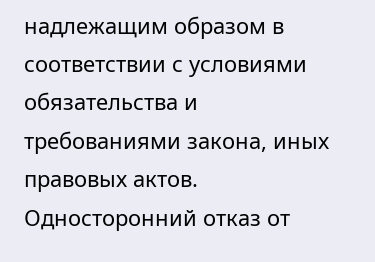надлежащим образом в соответствии с условиями обязательства и требованиями закона, иных правовых актов. Односторонний отказ от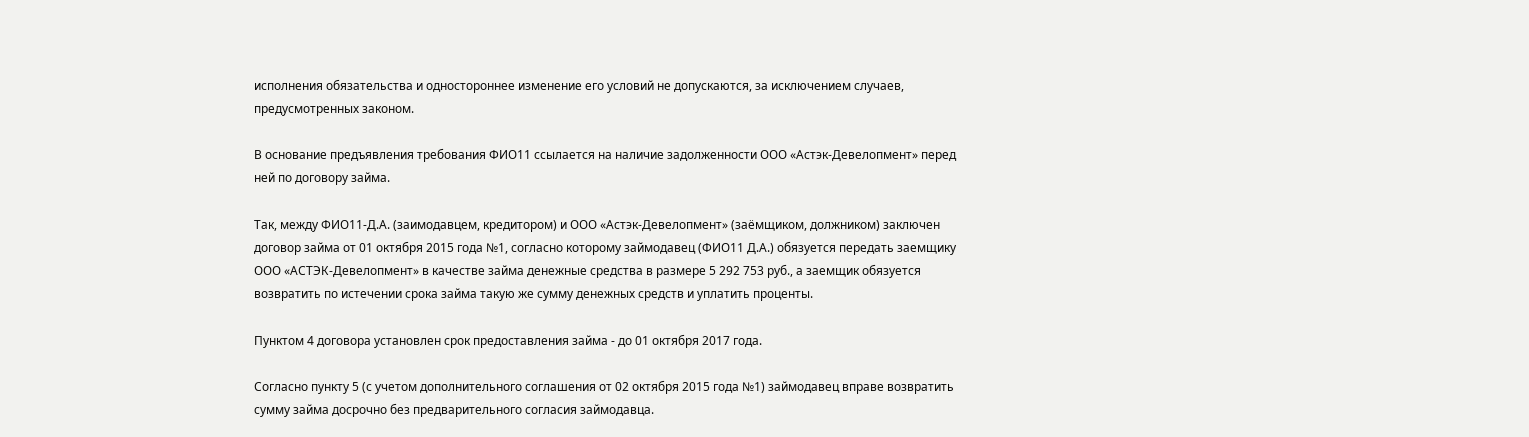исполнения обязательства и одностороннее изменение его условий не допускаются, за исключением случаев, предусмотренных законом.

В основание предъявления требования ФИО11 ссылается на наличие задолженности ООО «Астэк-Девелопмент» перед ней по договору займа.

Так, между ФИО11-Д.А. (заимодавцем, кредитором) и ООО «Астэк-Девелопмент» (заёмщиком, должником) заключен договор займа от 01 октября 2015 года №1, согласно которому займодавец (ФИО11 Д.А.) обязуется передать заемщику ООО «АСТЭК-Девелопмент» в качестве займа денежные средства в размере 5 292 753 руб., а заемщик обязуется возвратить по истечении срока займа такую же сумму денежных средств и уплатить проценты.

Пунктом 4 договора установлен срок предоставления займа - до 01 октября 2017 года.

Согласно пункту 5 (с учетом дополнительного соглашения от 02 октября 2015 года №1) займодавец вправе возвратить сумму займа досрочно без предварительного согласия займодавца.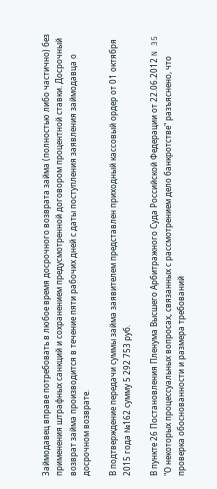Займодавец вправе потребовать в любое время досрочного возврата займа (полностью либо частично) без применения штрафных санкций и сохранением предусмотренной договором процентной ставки. Досрочный возврат займа производится в течение пяти рабочих дней с даты поступления заявления займодавца о досрочном возврате.

В подтверждение передачи суммы займа заявителем представлен приходный кассовый ордер от 01 октября 2015 года №162 сумму 5 292 753 руб.

В пункте 26 Постановления Пленума Высшего Арбитражного Суда Российской Федерации от 22.06.2012 N 35 "О некоторых процессуальных вопросах, связанных с рассмотрением дело банкротстве" разъяснено, что проверка обоснованности и размера требований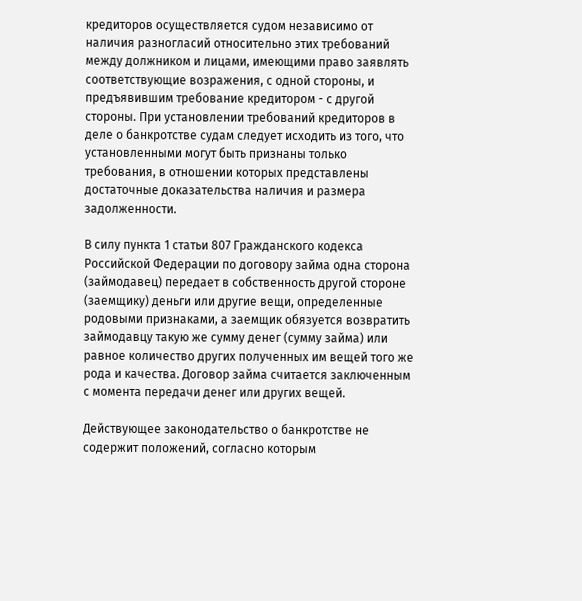кредиторов осуществляется судом независимо от наличия разногласий относительно этих требований между должником и лицами, имеющими право заявлять соответствующие возражения, с одной стороны, и предъявившим требование кредитором - с другой стороны. При установлении требований кредиторов в деле о банкротстве судам следует исходить из того, что установленными могут быть признаны только требования, в отношении которых представлены достаточные доказательства наличия и размера задолженности.

В силу пункта 1 статьи 807 Гражданского кодекса Российской Федерации по договору займа одна сторона (займодавец) передает в собственность другой стороне (заемщику) деньги или другие вещи, определенные родовыми признаками, а заемщик обязуется возвратить займодавцу такую же сумму денег (сумму займа) или равное количество других полученных им вещей того же рода и качества. Договор займа считается заключенным с момента передачи денег или других вещей.

Действующее законодательство о банкротстве не содержит положений, согласно которым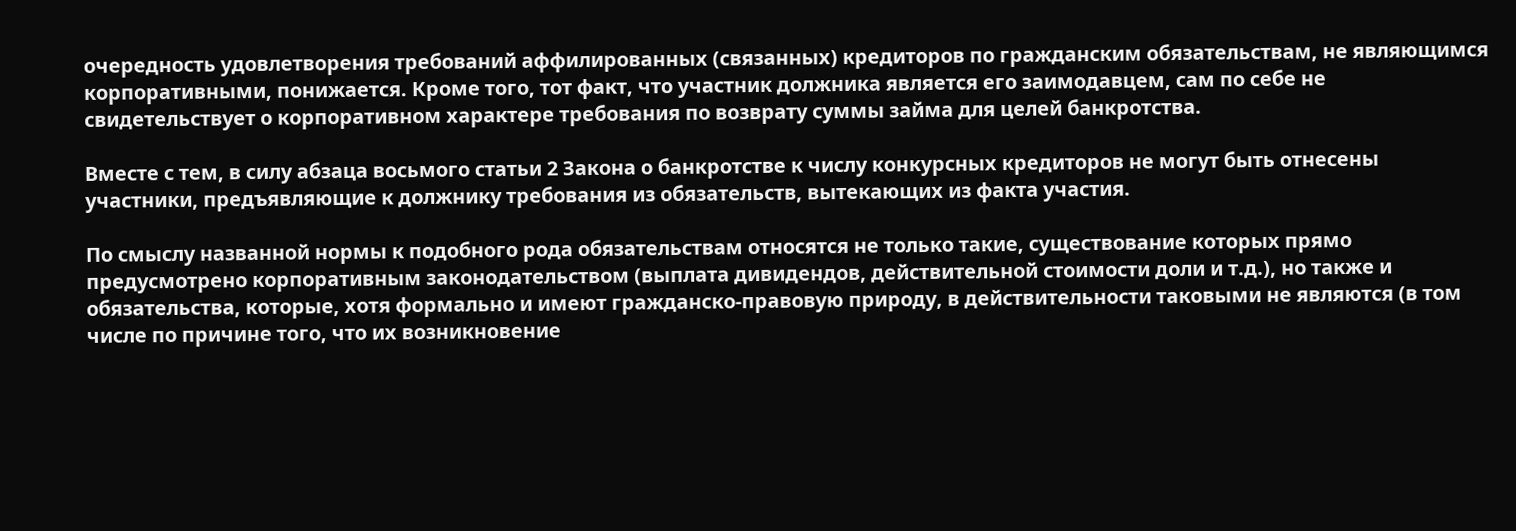очередность удовлетворения требований аффилированных (связанных) кредиторов по гражданским обязательствам, не являющимся корпоративными, понижается. Кроме того, тот факт, что участник должника является его заимодавцем, сам по себе не свидетельствует о корпоративном характере требования по возврату суммы займа для целей банкротства.

Вместе с тем, в силу абзаца восьмого статьи 2 Закона о банкротстве к числу конкурсных кредиторов не могут быть отнесены участники, предъявляющие к должнику требования из обязательств, вытекающих из факта участия.

По смыслу названной нормы к подобного рода обязательствам относятся не только такие, существование которых прямо предусмотрено корпоративным законодательством (выплата дивидендов, действительной стоимости доли и т.д.), но также и обязательства, которые, хотя формально и имеют гражданско-правовую природу, в действительности таковыми не являются (в том числе по причине того, что их возникновение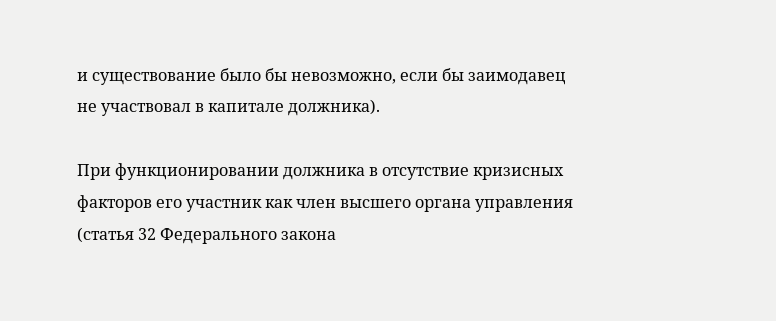и существование было бы невозможно, если бы заимодавец не участвовал в капитале должника).

При функционировании должника в отсутствие кризисных факторов его участник как член высшего органа управления (статья 32 Федерального закона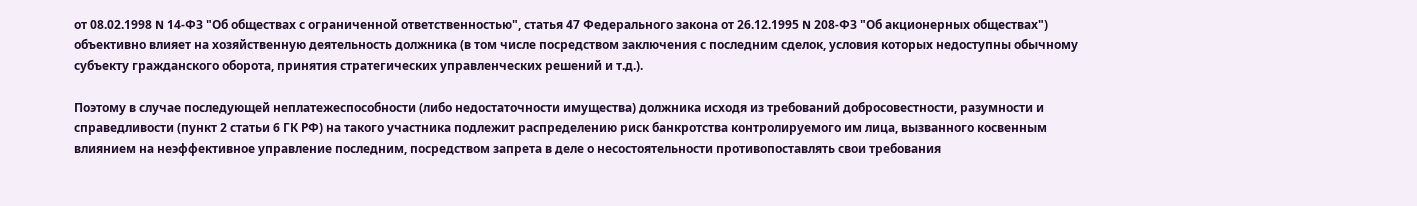от 08.02.1998 N 14-ФЗ "Об обществах с ограниченной ответственностью", статья 47 Федерального закона от 26.12.1995 N 208-ФЗ "Об акционерных обществах") объективно влияет на хозяйственную деятельность должника (в том числе посредством заключения с последним сделок, условия которых недоступны обычному субъекту гражданского оборота, принятия стратегических управленческих решений и т.д.).

Поэтому в случае последующей неплатежеспособности (либо недостаточности имущества) должника исходя из требований добросовестности, разумности и справедливости (пункт 2 статьи 6 ГК РФ) на такого участника подлежит распределению риск банкротства контролируемого им лица, вызванного косвенным влиянием на неэффективное управление последним, посредством запрета в деле о несостоятельности противопоставлять свои требования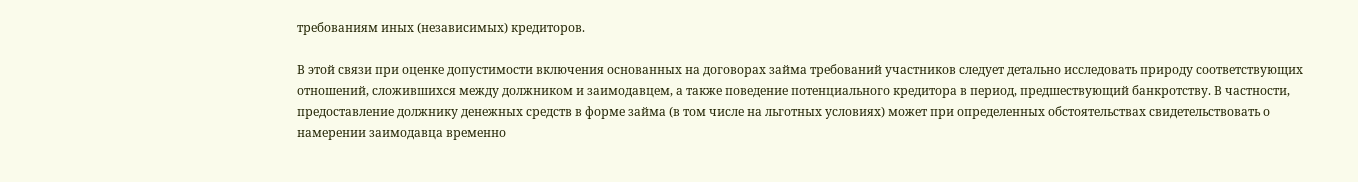требованиям иных (независимых) кредиторов.

В этой связи при оценке допустимости включения основанных на договорах займа требований участников следует детально исследовать природу соответствующих отношений, сложившихся между должником и заимодавцем, а также поведение потенциального кредитора в период, предшествующий банкротству. В частности, предоставление должнику денежных средств в форме займа (в том числе на льготных условиях) может при определенных обстоятельствах свидетельствовать о намерении заимодавца временно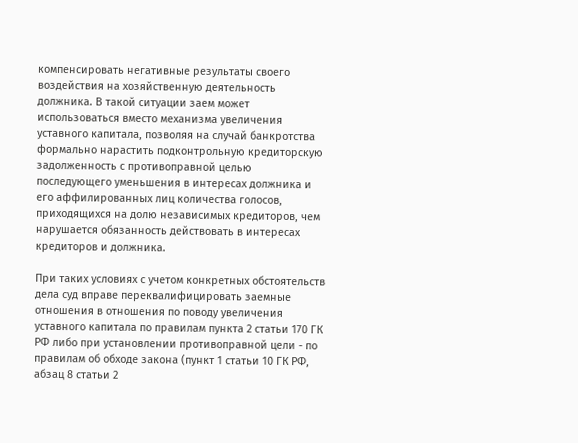компенсировать негативные результаты своего воздействия на хозяйственную деятельность должника. В такой ситуации заем может использоваться вместо механизма увеличения уставного капитала, позволяя на случай банкротства формально нарастить подконтрольную кредиторскую задолженность с противоправной целью последующего уменьшения в интересах должника и его аффилированных лиц количества голосов, приходящихся на долю независимых кредиторов, чем нарушается обязанность действовать в интересах кредиторов и должника.

При таких условиях с учетом конкретных обстоятельств дела суд вправе переквалифицировать заемные отношения в отношения по поводу увеличения уставного капитала по правилам пункта 2 статьи 170 ГК РФ либо при установлении противоправной цели - по правилам об обходе закона (пункт 1 статьи 10 ГК РФ, абзац 8 статьи 2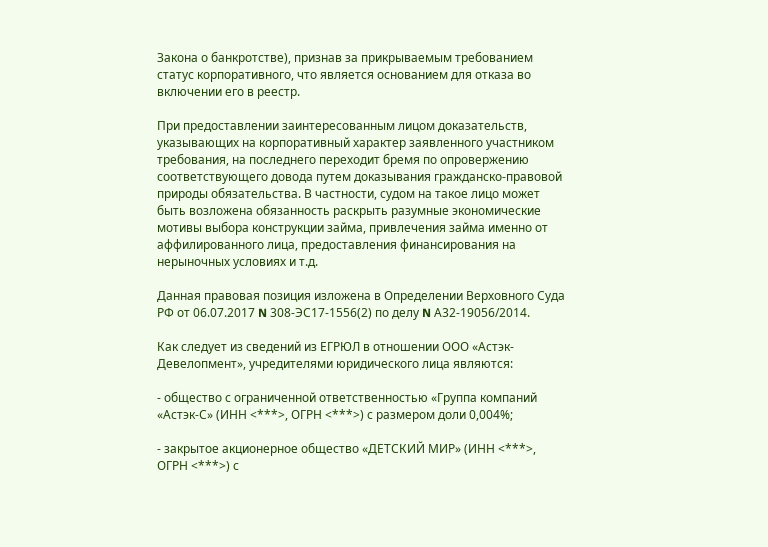Закона о банкротстве), признав за прикрываемым требованием статус корпоративного, что является основанием для отказа во включении его в реестр.

При предоставлении заинтересованным лицом доказательств, указывающих на корпоративный характер заявленного участником требования, на последнего переходит бремя по опровержению соответствующего довода путем доказывания гражданско-правовой природы обязательства. В частности, судом на такое лицо может быть возложена обязанность раскрыть разумные экономические мотивы выбора конструкции займа, привлечения займа именно от аффилированного лица, предоставления финансирования на нерыночных условиях и т.д.

Данная правовая позиция изложена в Определении Верховного Суда РФ от 06.07.2017 N 308-ЭС17-1556(2) по делу N А32-19056/2014.

Как следует из сведений из ЕГРЮЛ в отношении ООО «Астэк-Девелопмент», учредителями юридического лица являются:

- общество с ограниченной ответственностью «Группа компаний «Астэк-С» (ИНН <***>, ОГРН <***>) с размером доли 0,004%;

- закрытое акционерное общество «ДЕТСКИЙ МИР» (ИНН <***>, ОГРН <***>) с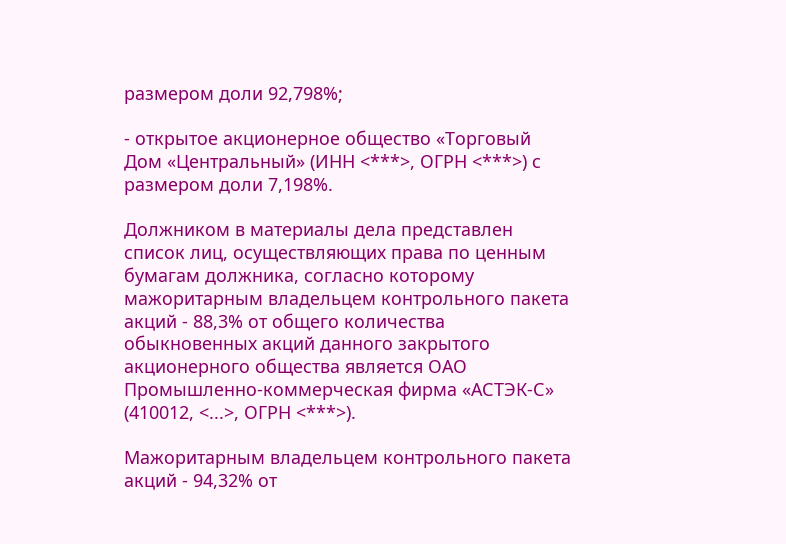размером доли 92,798%;

- открытое акционерное общество «Торговый Дом «Центральный» (ИНН <***>, ОГРН <***>) с размером доли 7,198%.

Должником в материалы дела представлен список лиц, осуществляющих права по ценным бумагам должника, согласно которому мажоритарным владельцем контрольного пакета акций - 88,3% от общего количества обыкновенных акций данного закрытого акционерного общества является ОАО Промышленно-коммерческая фирма «АСТЭК-С» (410012, <...>, ОГРН <***>).

Мажоритарным владельцем контрольного пакета акций - 94,32% от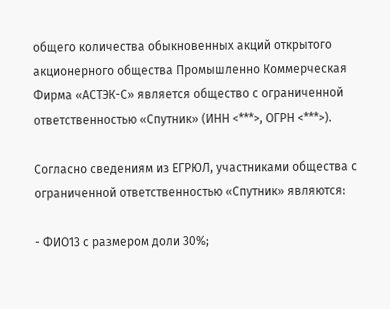общего количества обыкновенных акций открытого акционерного общества Промышленно Коммерческая Фирма «АСТЭК-С» является общество с ограниченной ответственностью «Спутник» (ИНН <***>, ОГРН <***>).

Согласно сведениям из ЕГРЮЛ, участниками общества с ограниченной ответственностью «Спутник» являются:

- ФИО13 с размером доли 30%;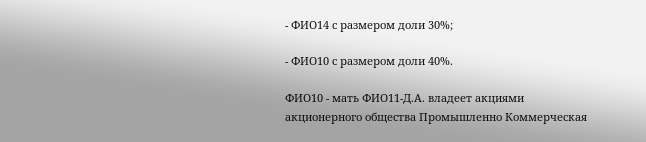- ФИО14 с размером доли 30%;

- ФИО10 с размером доли 40%.

ФИО10 - мать ФИО11-Д.А. владеет акциями акционерного общества Промышленно Коммерческая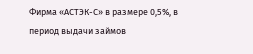Фирма «АСТЭК-С» в размере 0,5%, в период выдачи займов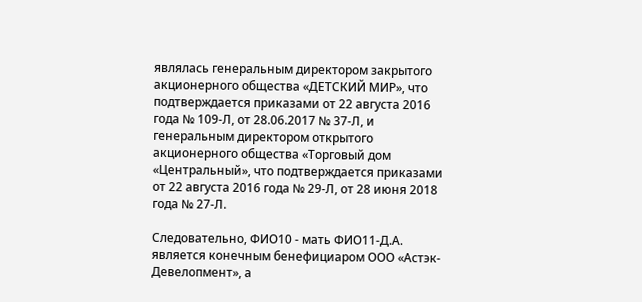являлась генеральным директором закрытого акционерного общества «ДЕТСКИЙ МИР», что подтверждается приказами от 22 августа 2016 года № 109-Л, от 28.06.2017 № 37-Л, и генеральным директором открытого акционерного общества «Торговый дом «Центральный», что подтверждается приказами от 22 августа 2016 года № 29-Л, от 28 июня 2018 года № 27-Л.

Следовательно, ФИО10 - мать ФИО11-Д.А. является конечным бенефициаром ООО «Астэк-Девелопмент», а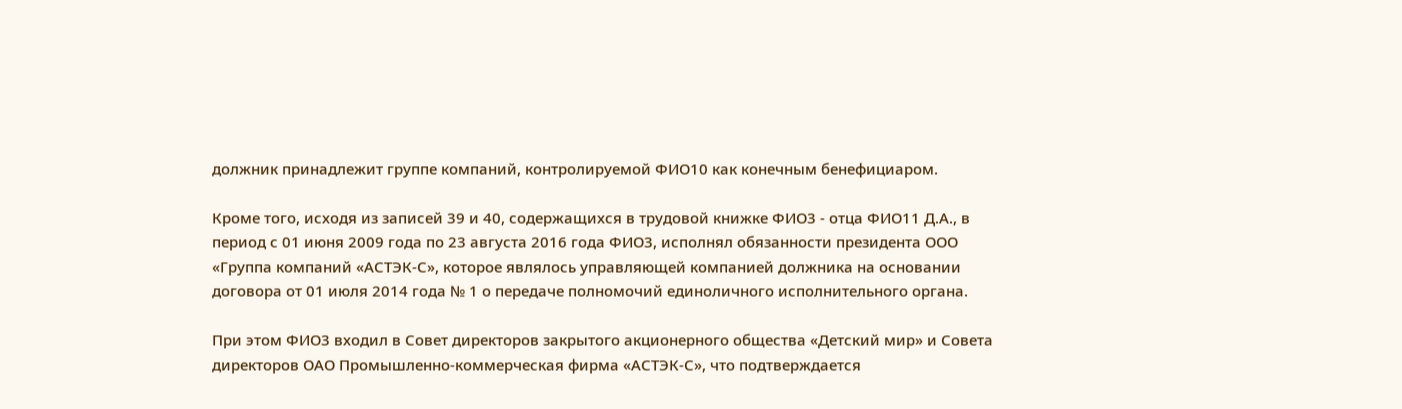должник принадлежит группе компаний, контролируемой ФИО10 как конечным бенефициаром.

Кроме того, исходя из записей 39 и 40, содержащихся в трудовой книжке ФИО3 - отца ФИО11 Д.А., в период с 01 июня 2009 года по 23 августа 2016 года ФИО3, исполнял обязанности президента ООО «Группа компаний «АСТЭК-С», которое являлось управляющей компанией должника на основании договора от 01 июля 2014 года № 1 о передаче полномочий единоличного исполнительного органа.

При этом ФИО3 входил в Совет директоров закрытого акционерного общества «Детский мир» и Совета директоров ОАО Промышленно-коммерческая фирма «АСТЭК-С», что подтверждается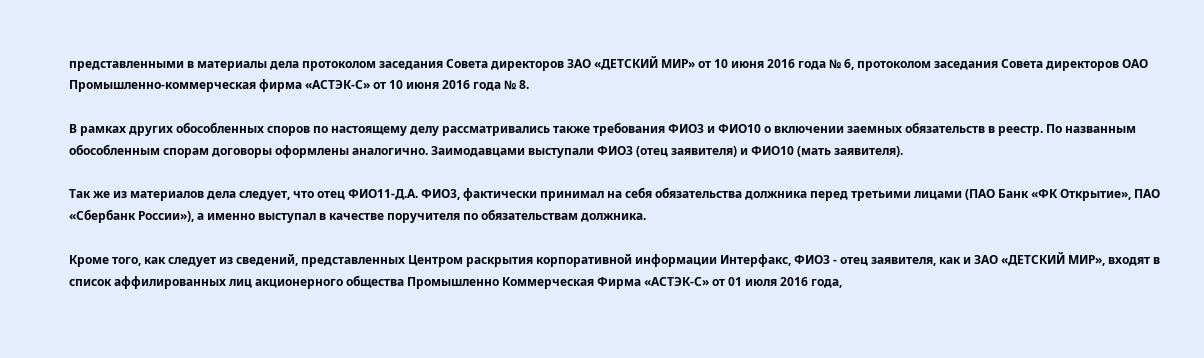представленными в материалы дела протоколом заседания Совета директоров ЗАО «ДЕТСКИЙ МИР» от 10 июня 2016 года № 6, протоколом заседания Совета директоров ОАО Промышленно-коммерческая фирма «АСТЭК-С» от 10 июня 2016 года № 8.

В рамках других обособленных споров по настоящему делу рассматривались также требования ФИО3 и ФИО10 о включении заемных обязательств в реестр. По названным обособленным спорам договоры оформлены аналогично. Заимодавцами выступали ФИО3 (отец заявителя) и ФИО10 (мать заявителя).

Так же из материалов дела следует, что отец ФИО11-Д.А. ФИО3, фактически принимал на себя обязательства должника перед третьими лицами (ПАО Банк «ФК Открытие», ПАО «Сбербанк России»), а именно выступал в качестве поручителя по обязательствам должника.

Кроме того, как следует из сведений, представленных Центром раскрытия корпоративной информации Интерфакс, ФИО3 - отец заявителя, как и ЗАО «ДЕТСКИЙ МИР», входят в список аффилированных лиц акционерного общества Промышленно Коммерческая Фирма «АСТЭК-С» от 01 июля 2016 года,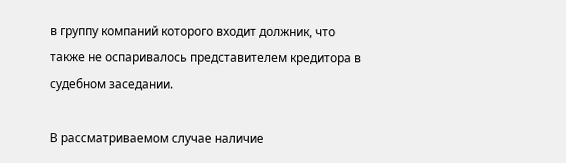в группу компаний которого входит должник, что также не оспаривалось представителем кредитора в судебном заседании.

В рассматриваемом случае наличие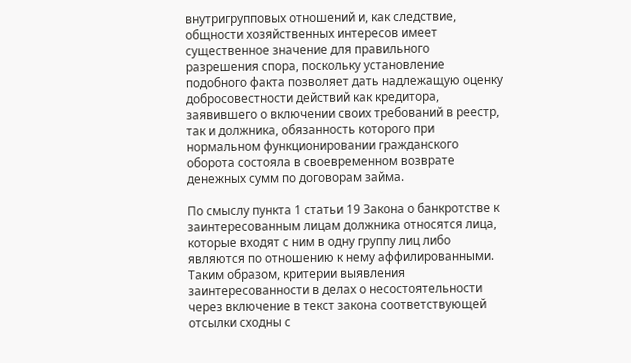внутригрупповых отношений и, как следствие, общности хозяйственных интересов имеет существенное значение для правильного разрешения спора, поскольку установление подобного факта позволяет дать надлежащую оценку добросовестности действий как кредитора, заявившего о включении своих требований в реестр, так и должника, обязанность которого при нормальном функционировании гражданского оборота состояла в своевременном возврате денежных сумм по договорам займа.

По смыслу пункта 1 статьи 19 Закона о банкротстве к заинтересованным лицам должника относятся лица, которые входят с ним в одну группу лиц либо являются по отношению к нему аффилированными. Таким образом, критерии выявления заинтересованности в делах о несостоятельности через включение в текст закона соответствующей отсылки сходны с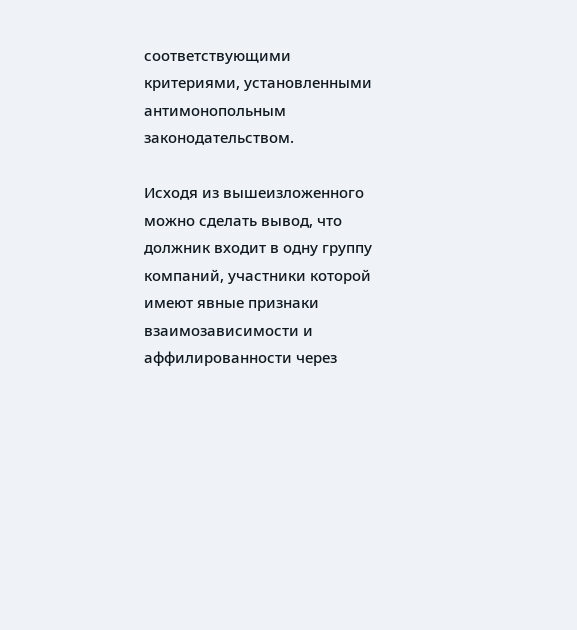соответствующими критериями, установленными антимонопольным законодательством.

Исходя из вышеизложенного можно сделать вывод, что должник входит в одну группу компаний, участники которой имеют явные признаки взаимозависимости и аффилированности через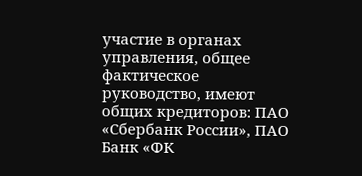участие в органах управления, общее фактическое руководство, имеют общих кредиторов: ПАО «Сбербанк России», ПАО Банк «ФК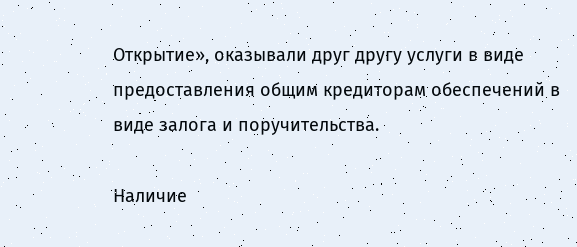Открытие», оказывали друг другу услуги в виде предоставления общим кредиторам обеспечений в виде залога и поручительства.

Наличие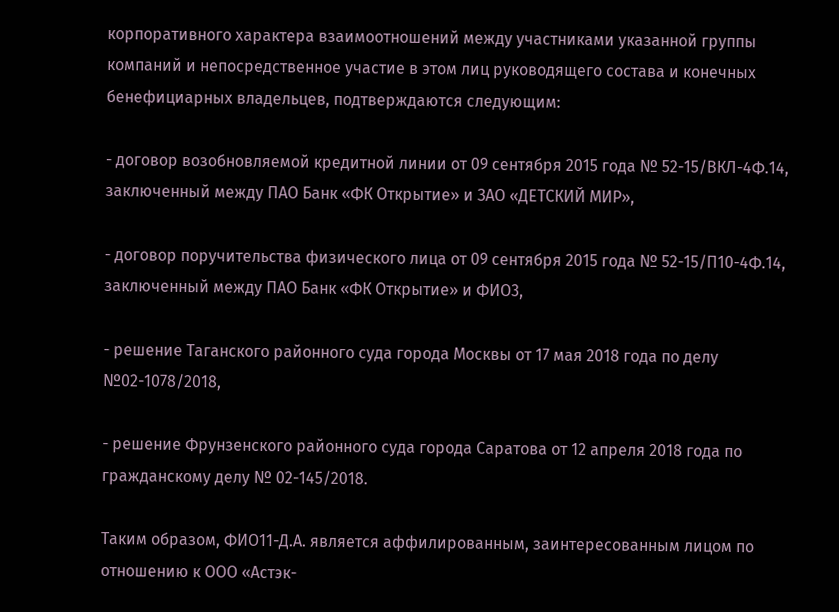корпоративного характера взаимоотношений между участниками указанной группы компаний и непосредственное участие в этом лиц руководящего состава и конечных бенефициарных владельцев, подтверждаются следующим:

- договор возобновляемой кредитной линии от 09 сентября 2015 года № 52-15/ВКЛ-4Ф.14, заключенный между ПАО Банк «ФК Открытие» и ЗАО «ДЕТСКИЙ МИР»,

- договор поручительства физического лица от 09 сентября 2015 года № 52-15/П10-4Ф.14, заключенный между ПАО Банк «ФК Открытие» и ФИО3,

- решение Таганского районного суда города Москвы от 17 мая 2018 года по делу №02-1078/2018,

- решение Фрунзенского районного суда города Саратова от 12 апреля 2018 года по гражданскому делу № 02-145/2018.

Таким образом, ФИО11-Д.А. является аффилированным, заинтересованным лицом по отношению к ООО «Астэк-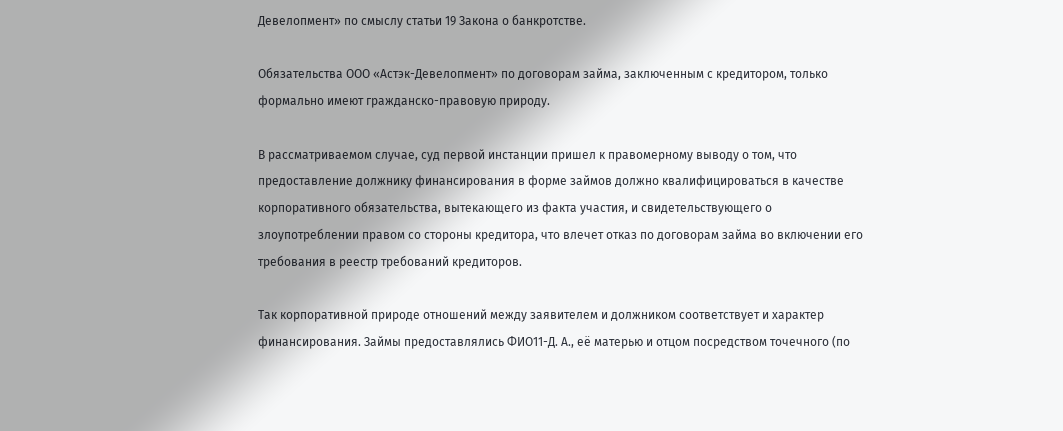Девелопмент» по смыслу статьи 19 Закона о банкротстве.

Обязательства ООО «Астэк-Девелопмент» по договорам займа, заключенным с кредитором, только формально имеют гражданско-правовую природу.

В рассматриваемом случае, суд первой инстанции пришел к правомерному выводу о том, что предоставление должнику финансирования в форме займов должно квалифицироваться в качестве корпоративного обязательства, вытекающего из факта участия, и свидетельствующего о злоупотреблении правом со стороны кредитора, что влечет отказ по договорам займа во включении его требования в реестр требований кредиторов.

Так корпоративной природе отношений между заявителем и должником соответствует и характер финансирования. Займы предоставлялись ФИО11-Д. А., её матерью и отцом посредством точечного (по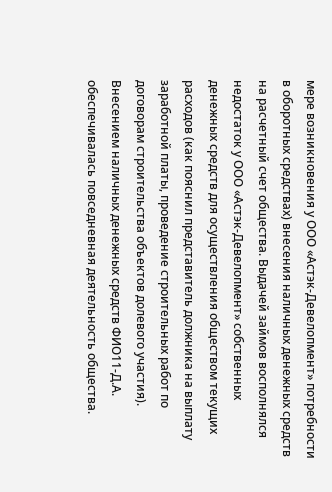мере возникновения у ООО «Астэк-Девелопмент» потребности в оборотных средствах) внесения наличных денежных средств на расчетный счет общества. Выдачей займов восполнялся недостаток у ООО «Астэк-Девелопмент» собственных денежных средств для осуществления обществом текущих расходов (как пояснил представитель должника на выплату заработной платы, проведение строительных работ по договорам строительства объектов долевого участия). Внесением наличных денежных средств ФИО11-Д.А. обеспечивалась повседневная деятельность общества.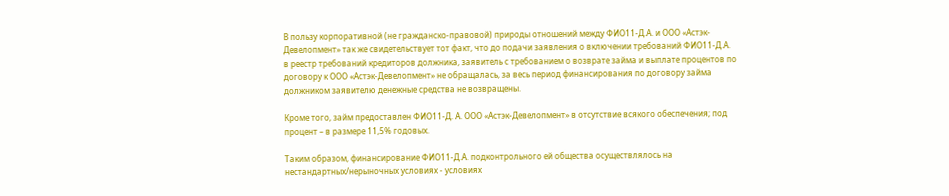В пользу корпоративной (не гражданско-правовой) природы отношений между ФИО11-Д.А. и ООО «Астэк-Девелопмент» так же свидетельствует тот факт, что до подачи заявления о включении требований ФИО11-Д.А. в реестр требований кредиторов должника, заявитель с требованием о возврате займа и выплате процентов по договору к ООО «Астэк-Девелопмент» не обращалась, за весь период финансирования по договору займа должником заявителю денежные средства не возвращены.

Кроме того, займ предоставлен ФИО11-Д. А. ООО «Астэк-Девелопмент» в отсутствие всякого обеспечения; под процент – в размере 11,5% годовых.

Таким образом, финансирование ФИО11-Д.А. подконтрольного ей общества осуществлялось на нестандартных/нерыночных условиях - условиях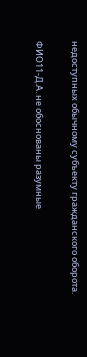недоступных обычному субъекту гражданского оборота.

ФИО11-Д.А. не обоснованы разумные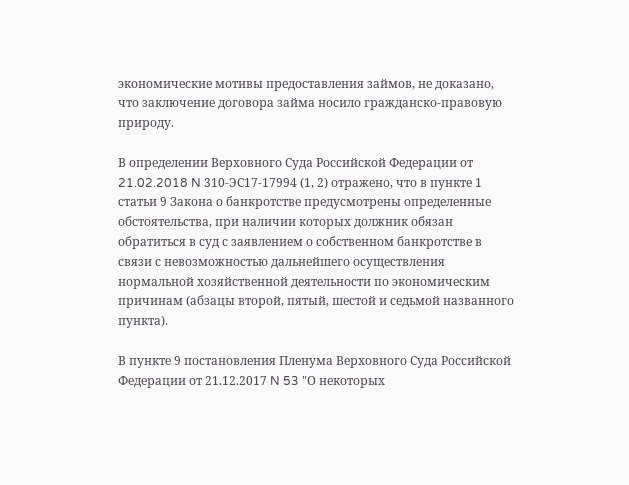экономические мотивы предоставления займов, не доказано, что заключение договора займа носило гражданско-правовую природу.

В определении Верховного Суда Российской Федерации от 21.02.2018 N 310-ЭС17-17994 (1, 2) отражено, что в пункте 1 статьи 9 Закона о банкротстве предусмотрены определенные обстоятельства, при наличии которых должник обязан обратиться в суд с заявлением о собственном банкротстве в связи с невозможностью дальнейшего осуществления нормальной хозяйственной деятельности по экономическим причинам (абзацы второй, пятый, шестой и седьмой названного пункта).

В пункте 9 постановления Пленума Верховного Суда Российской Федерации от 21.12.2017 N 53 "О некоторых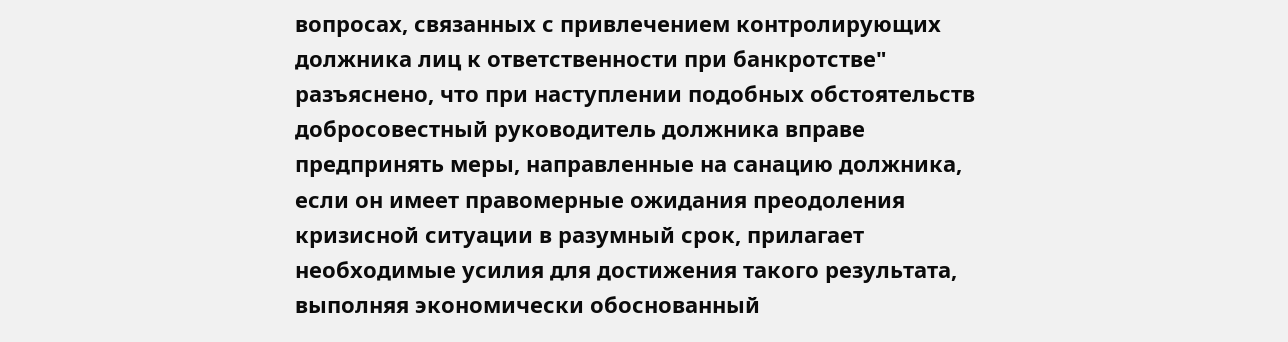вопросах, связанных с привлечением контролирующих должника лиц к ответственности при банкротстве" разъяснено, что при наступлении подобных обстоятельств добросовестный руководитель должника вправе предпринять меры, направленные на санацию должника, если он имеет правомерные ожидания преодоления кризисной ситуации в разумный срок, прилагает необходимые усилия для достижения такого результата, выполняя экономически обоснованный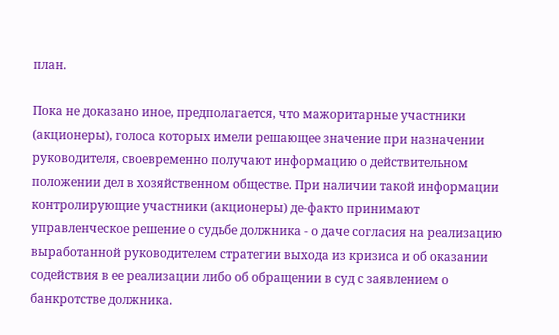план.

Пока не доказано иное, предполагается, что мажоритарные участники (акционеры), голоса которых имели решающее значение при назначении руководителя, своевременно получают информацию о действительном положении дел в хозяйственном обществе. При наличии такой информации контролирующие участники (акционеры) де-факто принимают управленческое решение о судьбе должника - о даче согласия на реализацию выработанной руководителем стратегии выхода из кризиса и об оказании содействия в ее реализации либо об обращении в суд с заявлением о банкротстве должника.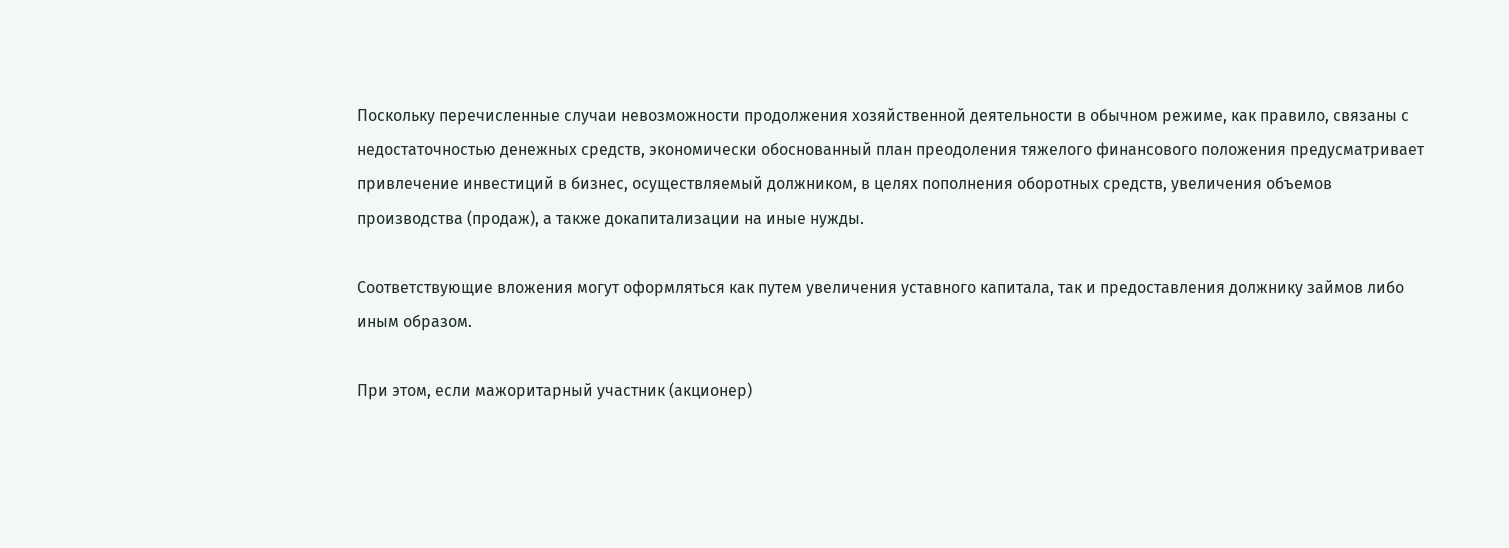Поскольку перечисленные случаи невозможности продолжения хозяйственной деятельности в обычном режиме, как правило, связаны с недостаточностью денежных средств, экономически обоснованный план преодоления тяжелого финансового положения предусматривает привлечение инвестиций в бизнес, осуществляемый должником, в целях пополнения оборотных средств, увеличения объемов производства (продаж), а также докапитализации на иные нужды.

Соответствующие вложения могут оформляться как путем увеличения уставного капитала, так и предоставления должнику займов либо иным образом.

При этом, если мажоритарный участник (акционер)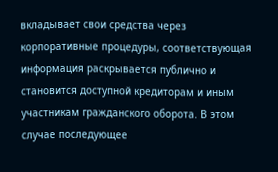вкладывает свои средства через корпоративные процедуры, соответствующая информация раскрывается публично и становится доступной кредиторам и иным участникам гражданского оборота. В этом случае последующее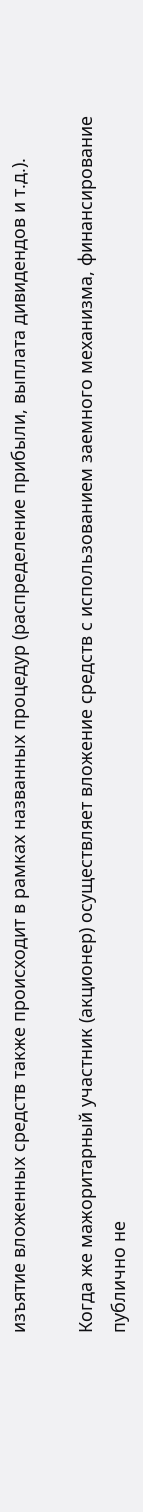изъятие вложенных средств также происходит в рамках названных процедур (распределение прибыли, выплата дивидендов и т.д.).

Когда же мажоритарный участник (акционер) осуществляет вложение средств с использованием заемного механизма, финансирование публично не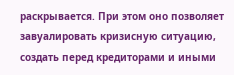раскрывается. При этом оно позволяет завуалировать кризисную ситуацию, создать перед кредиторами и иными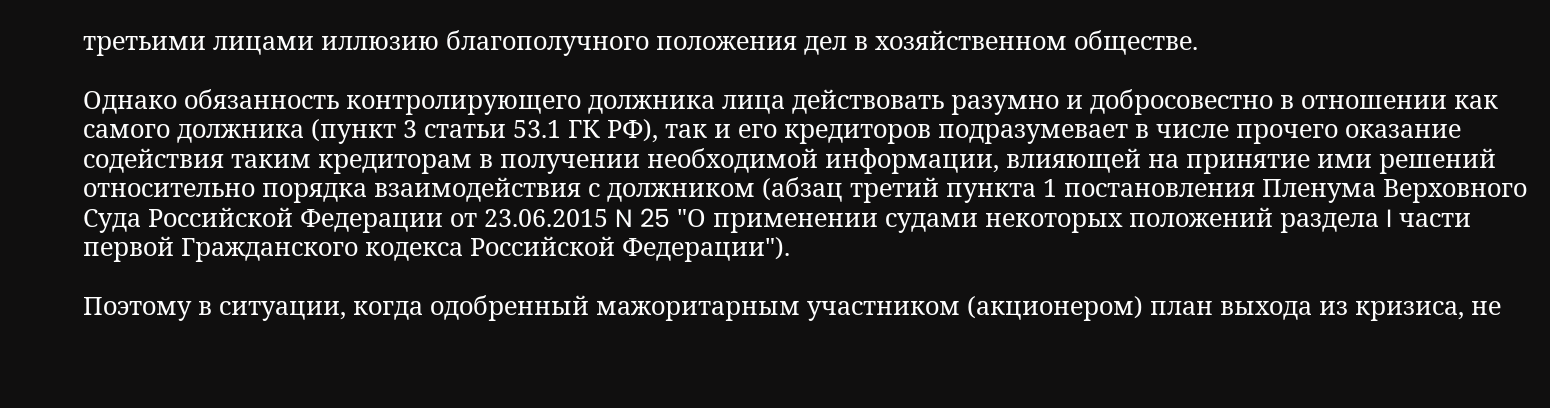третьими лицами иллюзию благополучного положения дел в хозяйственном обществе.

Однако обязанность контролирующего должника лица действовать разумно и добросовестно в отношении как самого должника (пункт 3 статьи 53.1 ГК РФ), так и его кредиторов подразумевает в числе прочего оказание содействия таким кредиторам в получении необходимой информации, влияющей на принятие ими решений относительно порядка взаимодействия с должником (абзац третий пункта 1 постановления Пленума Верховного Суда Российской Федерации от 23.06.2015 N 25 "О применении судами некоторых положений раздела I части первой Гражданского кодекса Российской Федерации").

Поэтому в ситуации, когда одобренный мажоритарным участником (акционером) план выхода из кризиса, не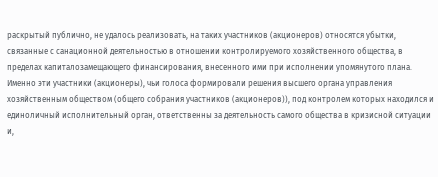раскрытый публично, не удалось реализовать, на таких участников (акционеров) относятся убытки, связанные с санационной деятельностью в отношении контролируемого хозяйственного общества, в пределах капиталозамещающего финансирования, внесенного ими при исполнении упомянутого плана. Именно эти участники (акционеры), чьи голоса формировали решения высшего органа управления хозяйственным обществом (общего собрания участников (акционеров)), под контролем которых находился и единоличный исполнительный орган, ответственны за деятельность самого общества в кризисной ситуации и,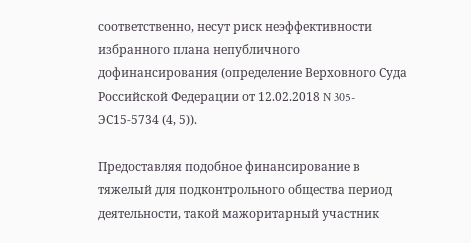соответственно, несут риск неэффективности избранного плана непубличного дофинансирования (определение Верховного Суда Российской Федерации от 12.02.2018 N 305-ЭС15-5734 (4, 5)).

Предоставляя подобное финансирование в тяжелый для подконтрольного общества период деятельности, такой мажоритарный участник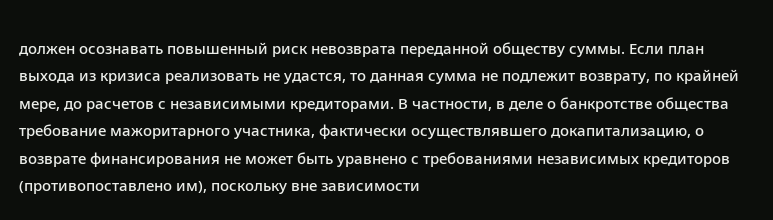должен осознавать повышенный риск невозврата переданной обществу суммы. Если план выхода из кризиса реализовать не удастся, то данная сумма не подлежит возврату, по крайней мере, до расчетов с независимыми кредиторами. В частности, в деле о банкротстве общества требование мажоритарного участника, фактически осуществлявшего докапитализацию, о возврате финансирования не может быть уравнено с требованиями независимых кредиторов (противопоставлено им), поскольку вне зависимости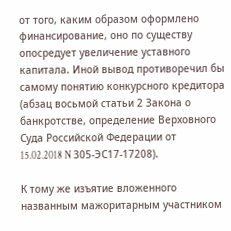от того, каким образом оформлено финансирование, оно по существу опосредует увеличение уставного капитала. Иной вывод противоречил бы самому понятию конкурсного кредитора (абзац восьмой статьи 2 Закона о банкротстве, определение Верховного Суда Российской Федерации от 15.02.2018 N 305-ЭС17-17208).

К тому же изъятие вложенного названным мажоритарным участником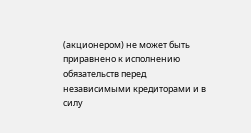(акционером) не может быть приравнено к исполнению обязательств перед независимыми кредиторами и в силу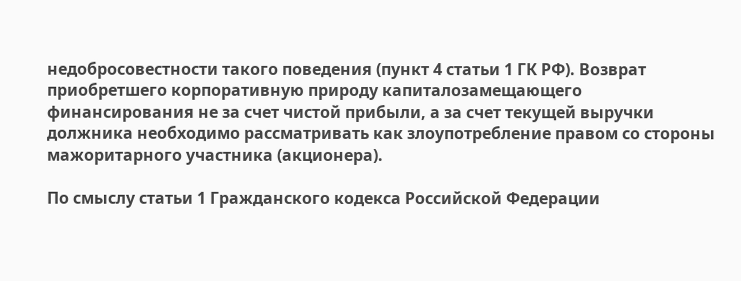недобросовестности такого поведения (пункт 4 статьи 1 ГК РФ). Возврат приобретшего корпоративную природу капиталозамещающего финансирования не за счет чистой прибыли, а за счет текущей выручки должника необходимо рассматривать как злоупотребление правом со стороны мажоритарного участника (акционера).

По смыслу статьи 1 Гражданского кодекса Российской Федерации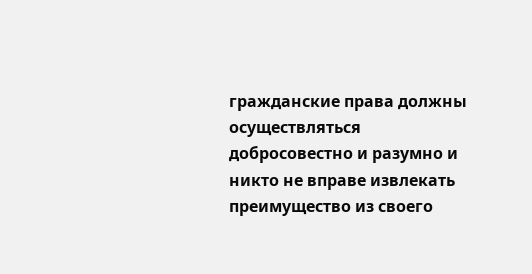гражданские права должны осуществляться добросовестно и разумно и никто не вправе извлекать преимущество из своего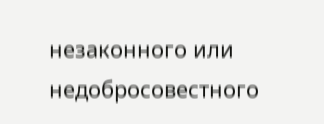незаконного или недобросовестного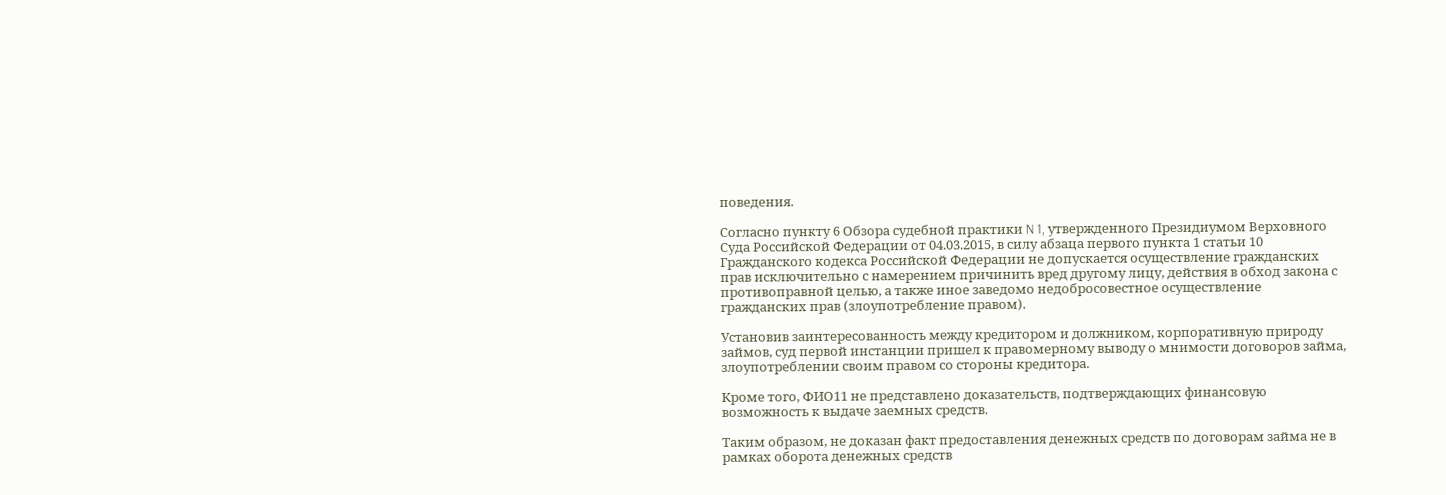поведения.

Согласно пункту 6 Обзора судебной практики N 1, утвержденного Президиумом Верховного Суда Российской Федерации от 04.03.2015, в силу абзаца первого пункта 1 статьи 10 Гражданского кодекса Российской Федерации не допускается осуществление гражданских прав исключительно с намерением причинить вред другому лицу, действия в обход закона с противоправной целью, а также иное заведомо недобросовестное осуществление гражданских прав (злоупотребление правом).

Установив заинтересованность между кредитором и должником, корпоративную природу займов, суд первой инстанции пришел к правомерному выводу о мнимости договоров займа, злоупотреблении своим правом со стороны кредитора.

Кроме того, ФИО11 не представлено доказательств, подтверждающих финансовую возможность к выдаче заемных средств.

Таким образом, не доказан факт предоставления денежных средств по договорам займа не в рамках оборота денежных средств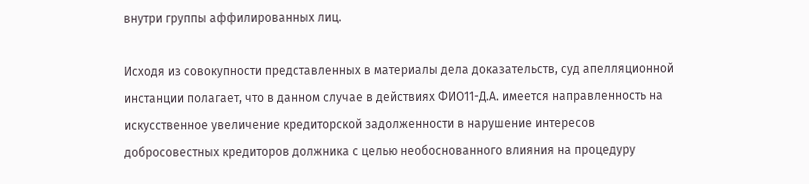внутри группы аффилированных лиц.

Исходя из совокупности представленных в материалы дела доказательств, суд апелляционной инстанции полагает, что в данном случае в действиях ФИО11-Д.А. имеется направленность на искусственное увеличение кредиторской задолженности в нарушение интересов добросовестных кредиторов должника с целью необоснованного влияния на процедуру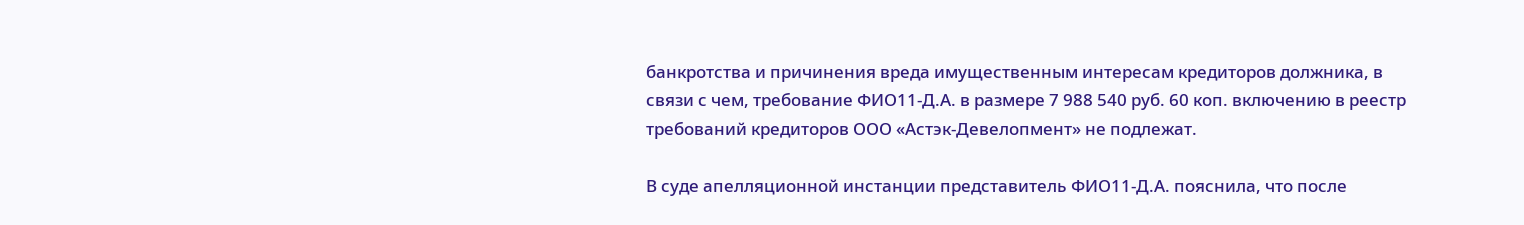банкротства и причинения вреда имущественным интересам кредиторов должника, в связи с чем, требование ФИО11-Д.А. в размере 7 988 540 руб. 60 коп. включению в реестр требований кредиторов ООО «Астэк-Девелопмент» не подлежат.

В суде апелляционной инстанции представитель ФИО11-Д.А. пояснила, что после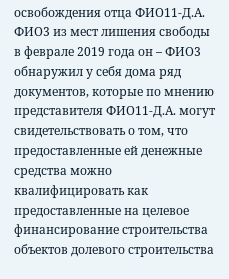освобождения отца ФИО11-Д.А. ФИО3 из мест лишения свободы в феврале 2019 года он – ФИО3 обнаружил у себя дома ряд документов, которые по мнению представителя ФИО11-Д.А. могут свидетельствовать о том, что предоставленные ей денежные средства можно квалифицировать как предоставленные на целевое финансирование строительства объектов долевого строительства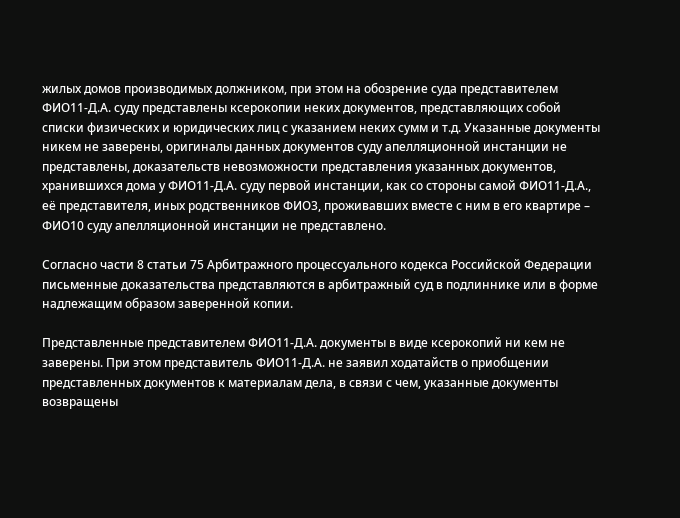жилых домов производимых должником, при этом на обозрение суда представителем ФИО11-Д.А. суду представлены ксерокопии неких документов, представляющих собой списки физических и юридических лиц с указанием неких сумм и т.д. Указанные документы никем не заверены, оригиналы данных документов суду апелляционной инстанции не представлены, доказательств невозможности представления указанных документов, хранившихся дома у ФИО11-Д.А. суду первой инстанции, как со стороны самой ФИО11-Д.А., её представителя, иных родственников ФИО3, проживавших вместе с ним в его квартире – ФИО10 суду апелляционной инстанции не представлено.

Согласно части 8 статьи 75 Арбитражного процессуального кодекса Российской Федерации письменные доказательства представляются в арбитражный суд в подлиннике или в форме надлежащим образом заверенной копии.

Представленные представителем ФИО11-Д.А. документы в виде ксерокопий ни кем не заверены. При этом представитель ФИО11-Д.А. не заявил ходатайств о приобщении представленных документов к материалам дела, в связи с чем, указанные документы возвращены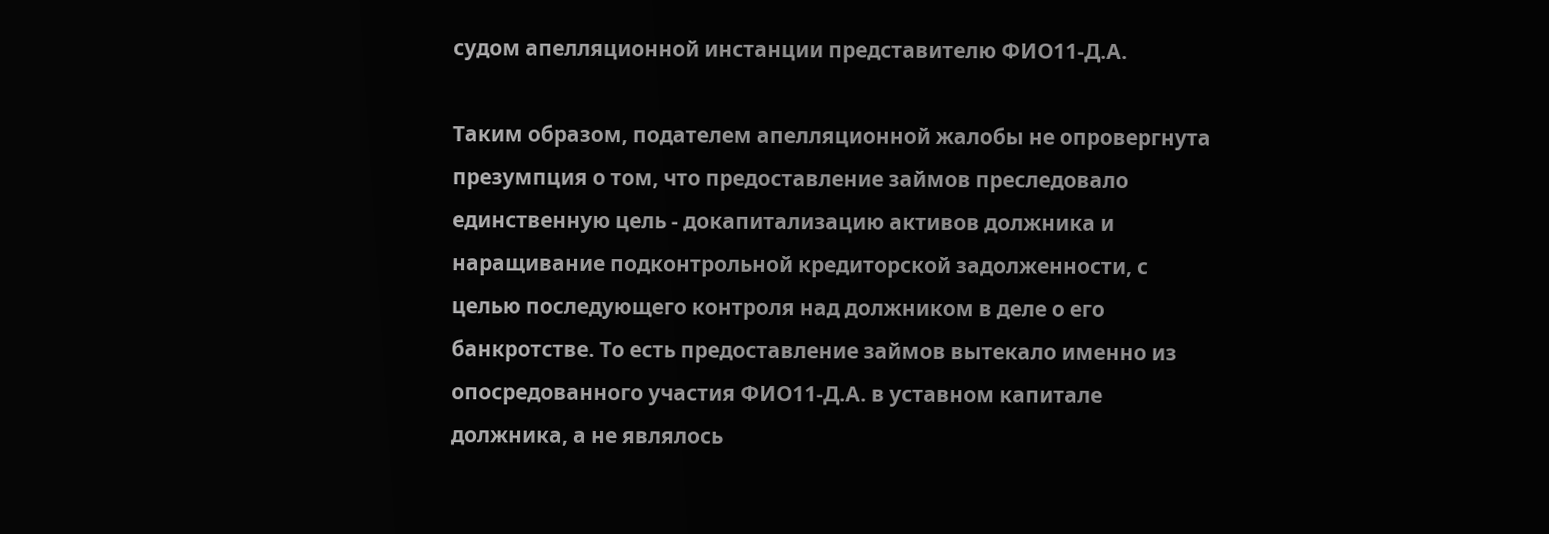судом апелляционной инстанции представителю ФИО11-Д.А.

Таким образом, подателем апелляционной жалобы не опровергнута презумпция о том, что предоставление займов преследовало единственную цель - докапитализацию активов должника и наращивание подконтрольной кредиторской задолженности, с целью последующего контроля над должником в деле о его банкротстве. То есть предоставление займов вытекало именно из опосредованного участия ФИО11-Д.А. в уставном капитале должника, а не являлось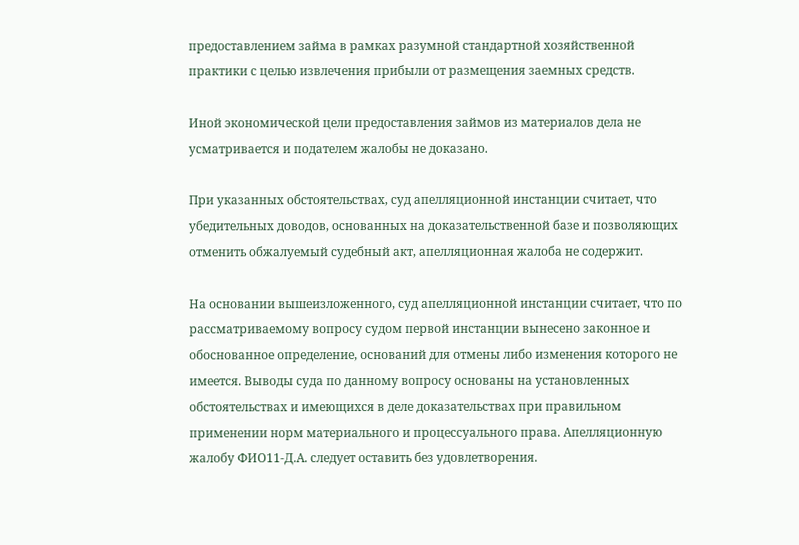предоставлением займа в рамках разумной стандартной хозяйственной практики с целью извлечения прибыли от размещения заемных средств.

Иной экономической цели предоставления займов из материалов дела не усматривается и подателем жалобы не доказано.

При указанных обстоятельствах, суд апелляционной инстанции считает, что убедительных доводов, основанных на доказательственной базе и позволяющих отменить обжалуемый судебный акт, апелляционная жалоба не содержит.

На основании вышеизложенного, суд апелляционной инстанции считает, что по рассматриваемому вопросу судом первой инстанции вынесено законное и обоснованное определение, оснований для отмены либо изменения которого не имеется. Выводы суда по данному вопросу основаны на установленных обстоятельствах и имеющихся в деле доказательствах при правильном применении норм материального и процессуального права. Апелляционную жалобу ФИО11-Д.А. следует оставить без удовлетворения.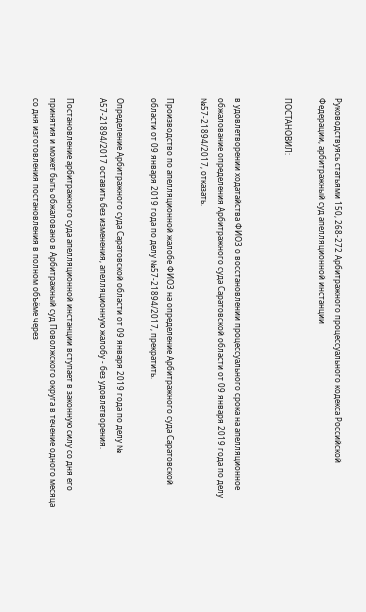Руководствуясь статьями 150, 268-272 Арбитражного процессуального кодекса Российской Федерации, арбитражный суд апелляционной инстанции

ПОСТАНОВИЛ:


в удовлетворении ходатайства ФИО3 о восстановлении процессуального срока на апелляционное обжалование определения Арбитражного суда Саратовской области от 09 января 2019 года по делу №57-21894/2017, отказать.

Производство по апелляционной жалобе ФИО3 на определение Арбитражного суда Саратовской области от 09 января 2019 года по делу №57-21894/2017, прекратить.

Определение Арбитражного суда Саратовской области от 09 января 2019 года по делу № А57-21894/2017 оставить без изменения, апелляционную жалобу - без удовлетворения.

Постановление арбитражного суда апелляционной инстанции вступает в законную силу со дня его принятия и может быть обжаловано в Арбитражный суд Поволжского округа в течение одного месяца со дня изготовления постановления в полном объёме через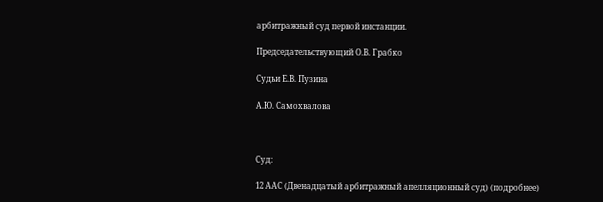арбитражный суд первой инстанции.

Председательствующий О.В. Грабко

Судьи Е.В. Пузина

А.Ю. Самохвалова



Суд:

12 ААС (Двенадцатый арбитражный апелляционный суд) (подробнее)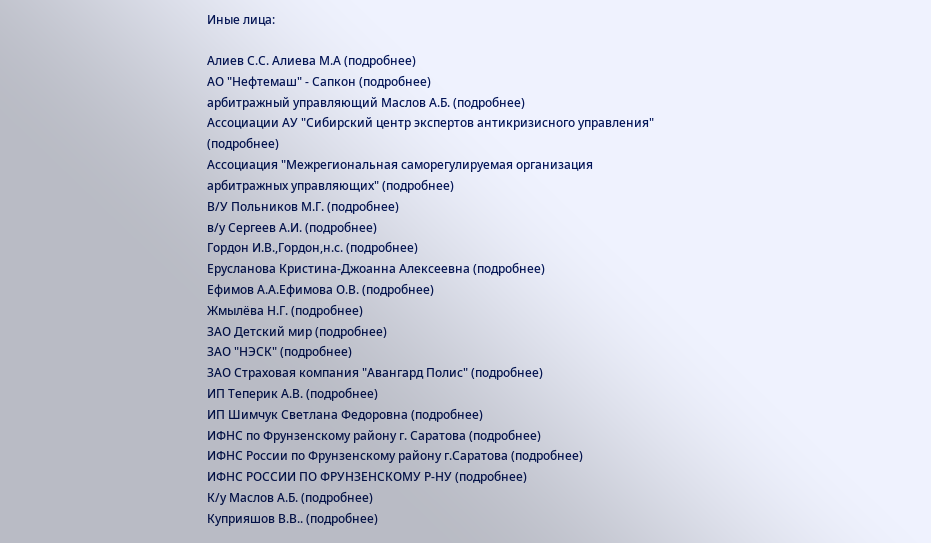Иные лица:

Алиев С.С. Алиева М.А (подробнее)
АО "Нефтемаш" - Сапкон (подробнее)
арбитражный управляющий Маслов А.Б. (подробнее)
Ассоциации АУ "Сибирский центр экспертов антикризисного управления" (подробнее)
Ассоциация "Межрегиональная саморегулируемая организация арбитражных управляющих" (подробнее)
В/У Польников М.Г. (подробнее)
в/у Сергеев А.И. (подробнее)
Гордон И.В.,Гордон,н.с. (подробнее)
Ерусланова Кристина-Джоанна Алексеевна (подробнее)
Ефимов А.А.Ефимова О.В. (подробнее)
Жмылёва Н.Г. (подробнее)
ЗАО Детский мир (подробнее)
ЗАО "НЭСК" (подробнее)
ЗАО Страховая компания "Авангард Полис" (подробнее)
ИП Теперик А.В. (подробнее)
ИП Шимчук Светлана Федоровна (подробнее)
ИФНС по Фрунзенскому району г. Саратова (подробнее)
ИФНС России по Фрунзенскому району г.Саратова (подробнее)
ИФНС РОССИИ ПО ФРУНЗЕНСКОМУ Р-НУ (подробнее)
К/у Маслов А.Б. (подробнее)
Куприяшов В.В.. (подробнее)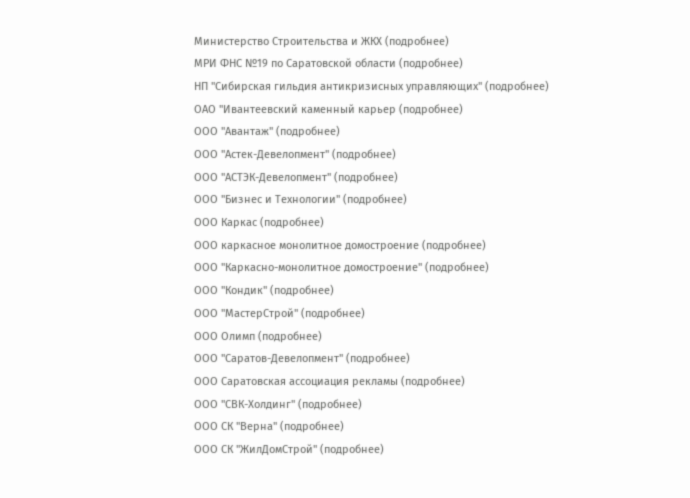Министерство Строительства и ЖКХ (подробнее)
МРИ ФНС №19 по Саратовской области (подробнее)
НП "Сибирская гильдия антикризисных управляющих" (подробнее)
ОАО "Ивантеевский каменный карьер (подробнее)
ООО "Авантаж" (подробнее)
ООО "Астек-Девелопмент" (подробнее)
ООО "АСТЭК-Девелопмент" (подробнее)
ООО "Бизнес и Технологии" (подробнее)
ООО Каркас (подробнее)
ООО каркасное монолитное домостроение (подробнее)
ООО "Каркасно-монолитное домостроение" (подробнее)
ООО "Кондик" (подробнее)
ООО "МастерСтрой" (подробнее)
ООО Олимп (подробнее)
ООО "Саратов-Девелопмент" (подробнее)
ООО Саратовская ассоциация рекламы (подробнее)
ООО "СВК-Холдинг" (подробнее)
ООО СК "Верна" (подробнее)
ООО СК "ЖилДомСтрой" (подробнее)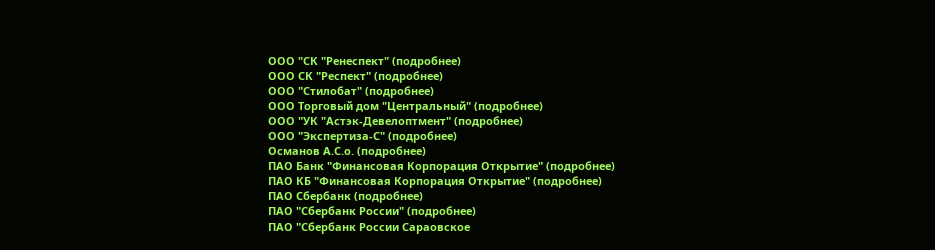ООО "СК "Ренеспект" (подробнее)
ООО СК "Респект" (подробнее)
ООО "Стилобат" (подробнее)
ООО Торговый дом "Центральный" (подробнее)
ООО "УК "Астэк-Девелоптмент" (подробнее)
ООО "Экспертиза-С" (подробнее)
Османов А.С.о. (подробнее)
ПАО Банк "Финансовая Корпорация Открытие" (подробнее)
ПАО КБ "Финансовая Корпорация Открытие" (подробнее)
ПАО Сбербанк (подробнее)
ПАО "Сбербанк России" (подробнее)
ПАО "Сбербанк России Сараовское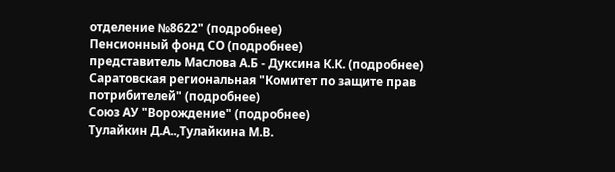отделение №8622" (подробнее)
Пенсионный фонд СО (подробнее)
представитель Маслова А.Б - Дуксина К.К. (подробнее)
Саратовская региональная "Комитет по защите прав потрибителей" (подробнее)
Союз АУ "Ворождение" (подробнее)
Тулайкин Д.А..,Тулайкина М.В.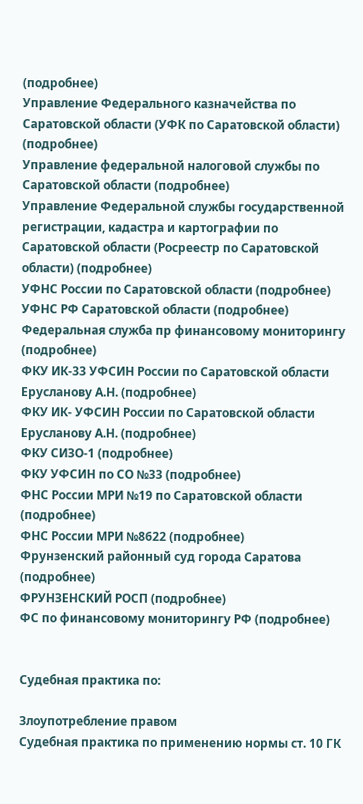(подробнее)
Управление Федерального казначейства по Саратовской области (УФК по Саратовской области) (подробнее)
Управление федеральной налоговой службы по Саратовской области (подробнее)
Управление Федеральной службы государственной регистрации, кадастра и картографии по Саратовской области (Росреестр по Саратовской области) (подробнее)
УФНС России по Саратовской области (подробнее)
УФНС РФ Саратовской области (подробнее)
Федеральная служба пр финансовому мониторингу (подробнее)
ФКУ ИК-33 УФСИН России по Саратовской области Ерусланову А.Н. (подробнее)
ФКУ ИК- УФСИН России по Саратовской области Ерусланову А.Н. (подробнее)
ФКУ СИЗО-1 (подробнее)
ФКУ УФСИН по СО №33 (подробнее)
ФНС России МРИ №19 по Саратовской области (подробнее)
ФНС России МРИ №8622 (подробнее)
Фрунзенский районный суд города Саратова (подробнее)
ФРУНЗЕНСКИЙ РОСП (подробнее)
ФС по финансовому мониторингу РФ (подробнее)


Судебная практика по:

Злоупотребление правом
Судебная практика по применению нормы ст. 10 ГК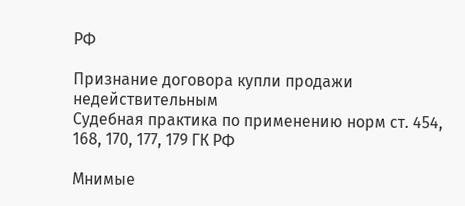РФ

Признание договора купли продажи недействительным
Судебная практика по применению норм ст. 454, 168, 170, 177, 179 ГК РФ

Мнимые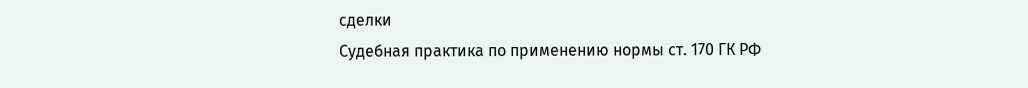сделки
Судебная практика по применению нормы ст. 170 ГК РФ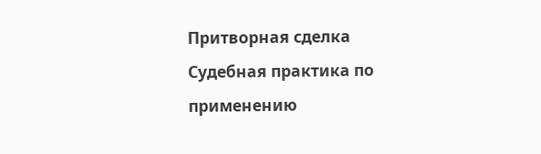Притворная сделка
Судебная практика по применению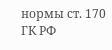нормы ст. 170 ГК РФ